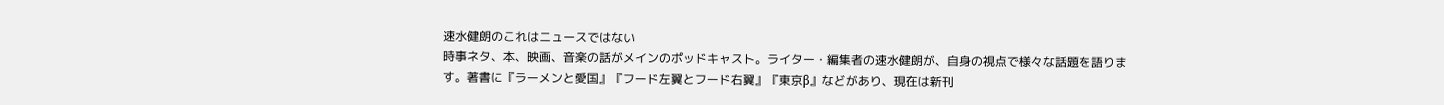速水健朗のこれはニュースではない
時事ネタ、本、映画、音楽の話がメインのポッドキャスト。ライター・編集者の速水健朗が、自身の視点で様々な話題を語ります。著書に『ラーメンと愛国』『フード左翼とフード右翼』『東京β』などがあり、現在は新刊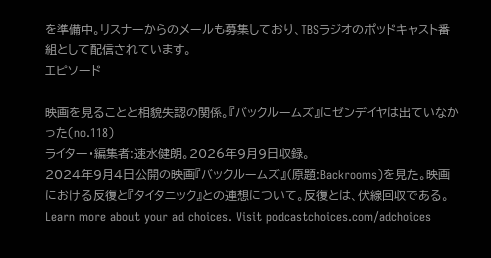を準備中。リスナーからのメールも募集しており、TBSラジオのポッドキャスト番組として配信されています。
エピソード

映画を見ることと相貌失認の関係。『バックルームズ』にゼンデイヤは出ていなかった(no.118)
ライター・編集者:速水健朗。2026年9月9日収録。
2024年9月4日公開の映画『バックルームズ』(原題:Backrooms)を見た。映画における反復と『タイタニック』との連想について。反復とは、伏線回収である。
Learn more about your ad choices. Visit podcastchoices.com/adchoices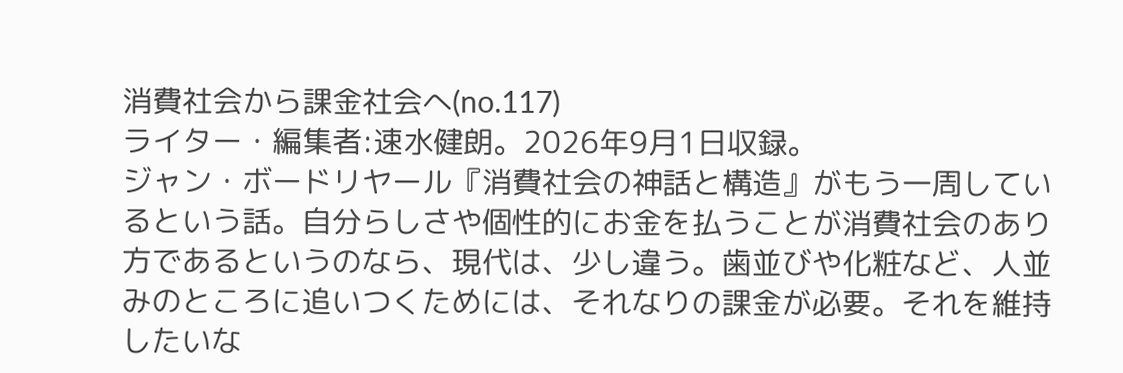消費社会から課金社会へ(no.117)
ライター・編集者:速水健朗。2026年9月1日収録。
ジャン・ボードリヤール『消費社会の神話と構造』がもう一周しているという話。自分らしさや個性的にお金を払うことが消費社会のあり方であるというのなら、現代は、少し違う。歯並びや化粧など、人並みのところに追いつくためには、それなりの課金が必要。それを維持したいな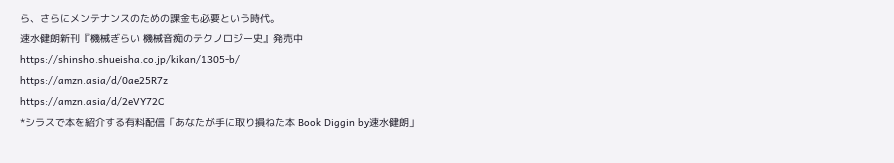ら、さらにメンテナンスのための課金も必要という時代。
速水健朗新刊『機械ぎらい 機械音痴のテクノロジー史』発売中
https://shinsho.shueisha.co.jp/kikan/1305-b/
https://amzn.asia/d/0ae25R7z
https://amzn.asia/d/2eVY72C
*シラスで本を紹介する有料配信「あなたが手に取り損ねた本 Book Diggin by速水健朗」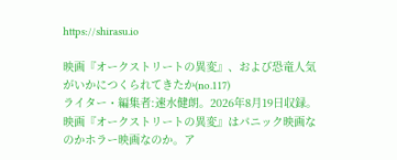https://shirasu.io

映画『オークストリートの異変』、および恐竜人気がいかにつくられてきたか(no.117)
ライター・編集者:速水健朗。2026年8月19日収録。
映画『オークストリートの異変』はパニック映画なのかホラー映画なのか。ア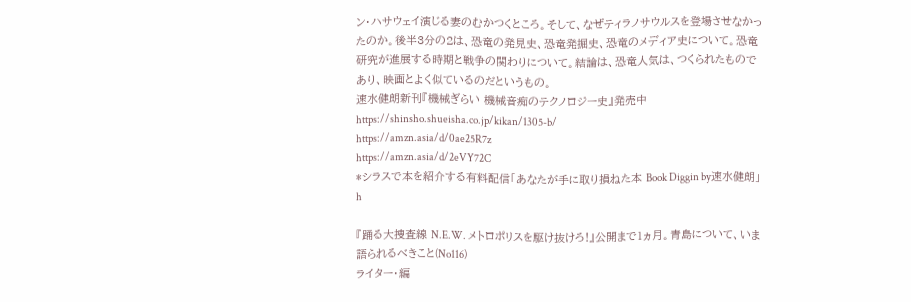ン・ハサウェイ演じる妻のむかつくところ。そして、なぜティラノサウルスを登場させなかったのか。後半3分の2は、恐竜の発見史、恐竜発掘史、恐竜のメディア史について。恐竜研究が進展する時期と戦争の関わりについて。結論は、恐竜人気は、つくられたものであり、映画とよく似ているのだというもの。
速水健朗新刊『機械ぎらい 機械音痴のテクノロジー史』発売中
https://shinsho.shueisha.co.jp/kikan/1305-b/
https://amzn.asia/d/0ae25R7z
https://amzn.asia/d/2eVY72C
*シラスで本を紹介する有料配信「あなたが手に取り損ねた本 Book Diggin by速水健朗」
h

『踊る大捜査線 N.E.W. メトロポリスを駆け抜けろ!』公開まで1ヵ月。青島について、いま語られるべきこと(No116)
ライター・編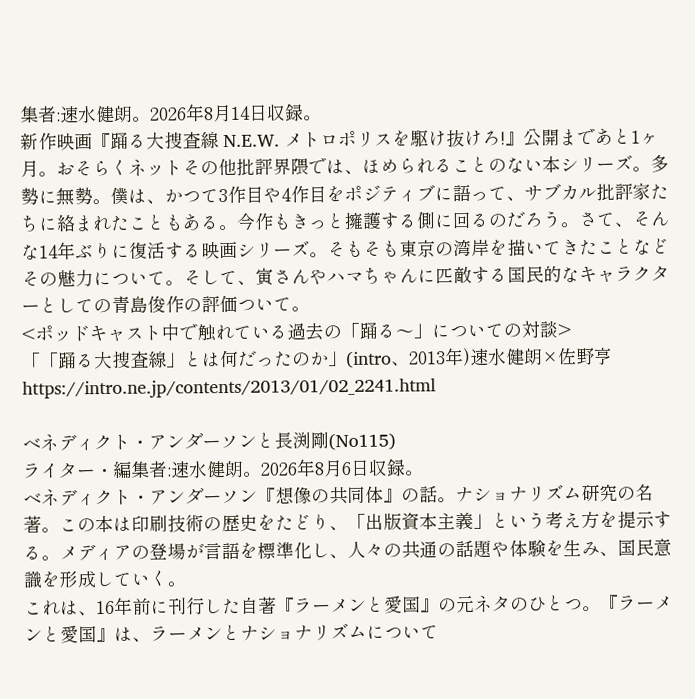集者:速水健朗。2026年8月14日収録。
新作映画『踊る大捜査線 N.E.W. メトロポリスを駆け抜けろ!』公開まであと1ヶ月。おそらくネットその他批評界隈では、ほめられることのない本シリーズ。多勢に無勢。僕は、かつて3作目や4作目をポジティブに語って、サブカル批評家たちに絡まれたこともある。今作もきっと擁護する側に回るのだろう。さて、そんな14年ぶりに復活する映画シリーズ。そもそも東京の湾岸を描いてきたことなどその魅力について。そして、寅さんやハマちゃんに匹敵する国民的なキャラクターとしての青島俊作の評価ついて。
<ポッドキャスト中で触れている過去の「踊る〜」についての対談>
「「踊る大捜査線」とは何だったのか」(intro、2013年)速水健朗×佐野亨
https://intro.ne.jp/contents/2013/01/02_2241.html

ベネディクト・アンダーソンと長渕剛(No115)
ライター・編集者:速水健朗。2026年8月6日収録。
ベネディクト・アンダーソン『想像の共同体』の話。ナショナリズム研究の名著。この本は印刷技術の歴史をたどり、「出版資本主義」という考え方を提示する。メディアの登場が言語を標準化し、人々の共通の話題や体験を生み、国民意識を形成していく。
これは、16年前に刊行した自著『ラーメンと愛国』の元ネタのひとつ。『ラーメンと愛国』は、ラーメンとナショナリズムについて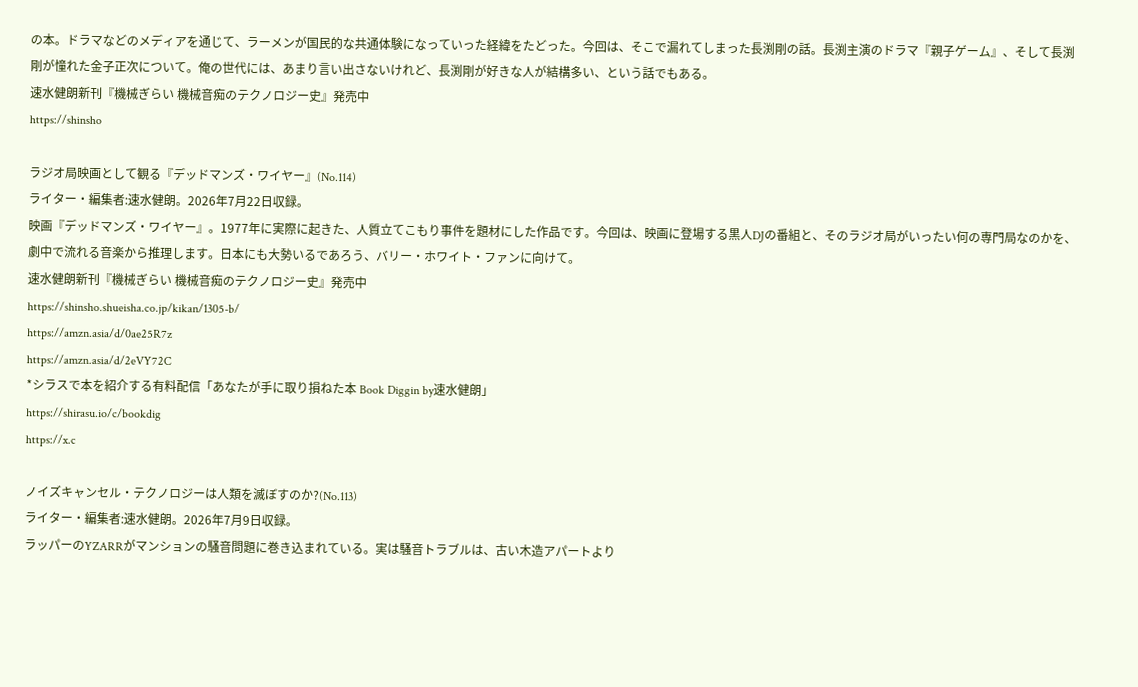の本。ドラマなどのメディアを通じて、ラーメンが国民的な共通体験になっていった経緯をたどった。今回は、そこで漏れてしまった長渕剛の話。長渕主演のドラマ『親子ゲーム』、そして長渕剛が憧れた金子正次について。俺の世代には、あまり言い出さないけれど、長渕剛が好きな人が結構多い、という話でもある。
速水健朗新刊『機械ぎらい 機械音痴のテクノロジー史』発売中
https://shinsho

ラジオ局映画として観る『デッドマンズ・ワイヤー』(No.114)
ライター・編集者:速水健朗。2026年7月22日収録。
映画『デッドマンズ・ワイヤー』。1977年に実際に起きた、人質立てこもり事件を題材にした作品です。今回は、映画に登場する黒人DJの番組と、そのラジオ局がいったい何の専門局なのかを、劇中で流れる音楽から推理します。日本にも大勢いるであろう、バリー・ホワイト・ファンに向けて。
速水健朗新刊『機械ぎらい 機械音痴のテクノロジー史』発売中
https://shinsho.shueisha.co.jp/kikan/1305-b/
https://amzn.asia/d/0ae25R7z
https://amzn.asia/d/2eVY72C
*シラスで本を紹介する有料配信「あなたが手に取り損ねた本 Book Diggin by速水健朗」
https://shirasu.io/c/bookdig
https://x.c

ノイズキャンセル・テクノロジーは人類を滅ぼすのか?(No.113)
ライター・編集者:速水健朗。2026年7月9日収録。
ラッパーのYZARRがマンションの騒音問題に巻き込まれている。実は騒音トラブルは、古い木造アパートより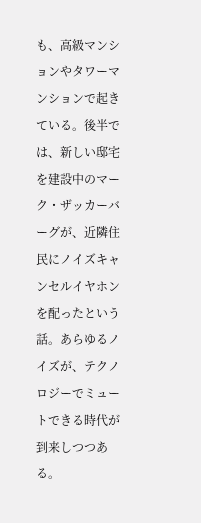も、高級マンションやタワーマンションで起きている。後半では、新しい邸宅を建設中のマーク・ザッカーバーグが、近隣住民にノイズキャンセルイヤホンを配ったという話。あらゆるノイズが、テクノロジーでミュートできる時代が到来しつつある。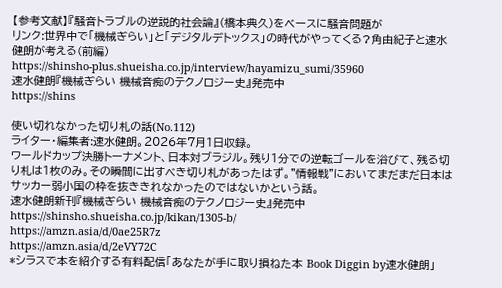【参考文献】『騒音トラブルの逆説的社会論』(橋本典久)をベースに騒音問題が
リンク:世界中で「機械ぎらい」と「デジタルデトックス」の時代がやってくる?角由紀子と速水健朗が考える(前編)
https://shinsho-plus.shueisha.co.jp/interview/hayamizu_sumi/35960
速水健朗『機械ぎらい 機械音痴のテクノロジー史』発売中
https://shins

使い切れなかった切り札の話(No.112)
ライター・編集者:速水健朗。2026年7月1日収録。
ワールドカップ決勝トーナメント、日本対ブラジル。残り1分での逆転ゴールを浴びて、残る切り札は1枚のみ。その瞬間に出すべき切り札があったはず。"情報戦"においてまだまだ日本はサッカー弱小国の枠を抜ききれなかったのではないかという話。
速水健朗新刊『機械ぎらい 機械音痴のテクノロジー史』発売中
https://shinsho.shueisha.co.jp/kikan/1305-b/
https://amzn.asia/d/0ae25R7z
https://amzn.asia/d/2eVY72C
*シラスで本を紹介する有料配信「あなたが手に取り損ねた本 Book Diggin by速水健朗」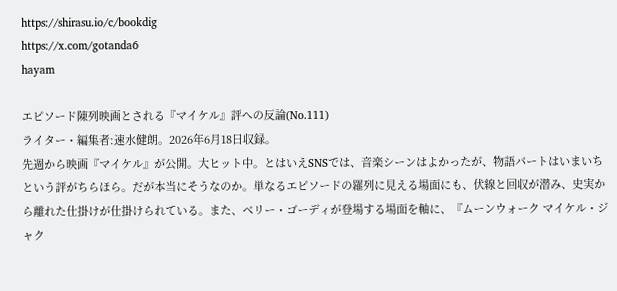https://shirasu.io/c/bookdig
https://x.com/gotanda6
hayam

エピソード陳列映画とされる『マイケル』評への反論(No.111)
ライター・編集者:速水健朗。2026年6月18日収録。
先週から映画『マイケル』が公開。大ヒット中。とはいえSNSでは、音楽シーンはよかったが、物語パートはいまいちという評がちらほら。だが本当にそうなのか。単なるエピソードの羅列に見える場面にも、伏線と回収が潜み、史実から離れた仕掛けが仕掛けられている。また、ベリー・ゴーディが登場する場面を軸に、『ムーンウォーク マイケル・ジャク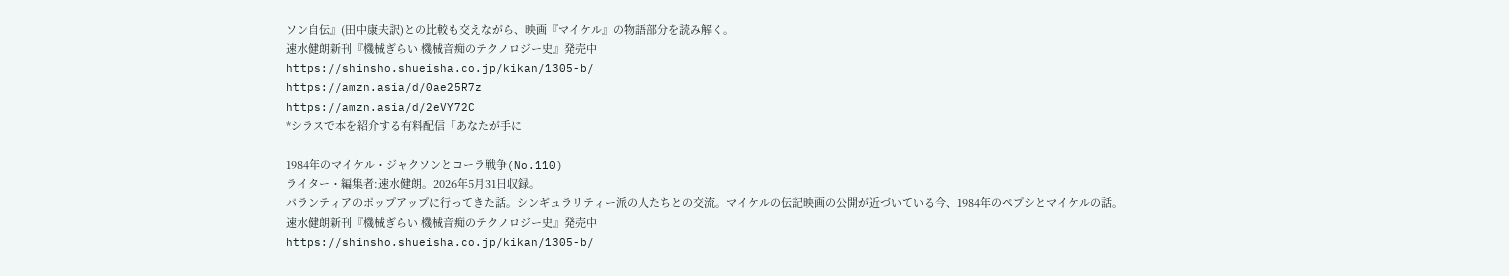ソン自伝』(田中康夫訳)との比較も交えながら、映画『マイケル』の物語部分を読み解く。
速水健朗新刊『機械ぎらい 機械音痴のテクノロジー史』発売中
https://shinsho.shueisha.co.jp/kikan/1305-b/
https://amzn.asia/d/0ae25R7z
https://amzn.asia/d/2eVY72C
*シラスで本を紹介する有料配信「あなたが手に

1984年のマイケル・ジャクソンとコーラ戦争(No.110)
ライター・編集者:速水健朗。2026年5月31日収録。
パランティアのポップアップに行ってきた話。シンギュラリティー派の人たちとの交流。マイケルの伝記映画の公開が近づいている今、1984年のペプシとマイケルの話。
速水健朗新刊『機械ぎらい 機械音痴のテクノロジー史』発売中
https://shinsho.shueisha.co.jp/kikan/1305-b/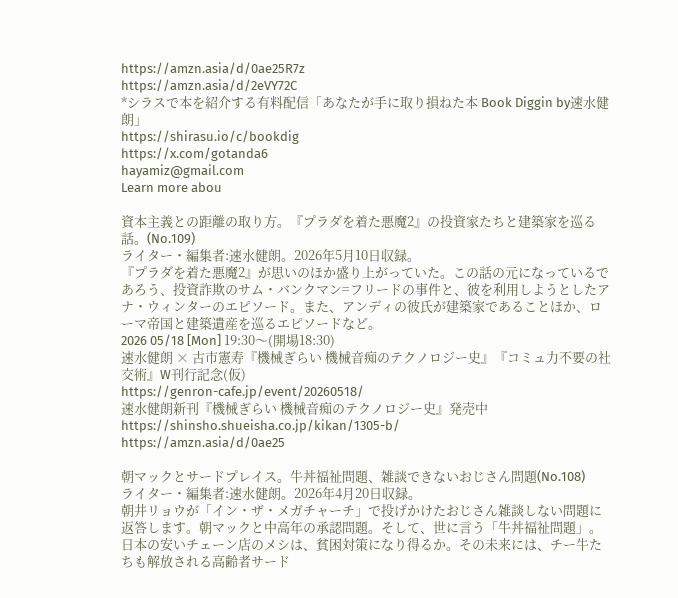https://amzn.asia/d/0ae25R7z
https://amzn.asia/d/2eVY72C
*シラスで本を紹介する有料配信「あなたが手に取り損ねた本 Book Diggin by速水健朗」
https://shirasu.io/c/bookdig
https://x.com/gotanda6
hayamiz@gmail.com
Learn more abou

資本主義との距離の取り方。『プラダを着た悪魔2』の投資家たちと建築家を巡る話。(No.109)
ライター・編集者:速水健朗。2026年5月10日収録。
『プラダを着た悪魔2』が思いのほか盛り上がっていた。この話の元になっているであろう、投資詐欺のサム・バンクマン=フリードの事件と、彼を利用しようとしたアナ・ウィンターのエピソード。また、アンディの彼氏が建築家であることほか、ローマ帝国と建築遺産を巡るエピソードなど。
2026 05/18 [Mon] 19:30〜(開場18:30)
速水健朗 × 古市憲寿『機械ぎらい 機械音痴のテクノロジー史』『コミュ力不要の社交術』W刊行記念(仮)
https://genron-cafe.jp/event/20260518/
速水健朗新刊『機械ぎらい 機械音痴のテクノロジー史』発売中
https://shinsho.shueisha.co.jp/kikan/1305-b/
https://amzn.asia/d/0ae25

朝マックとサードプレイス。牛丼福祉問題、雑談できないおじさん問題(No.108)
ライター・編集者:速水健朗。2026年4月20日収録。
朝井リョウが「イン・ザ・メガチャーチ」で投げかけたおじさん雑談しない問題に返答します。朝マックと中高年の承認問題。そして、世に言う「牛丼福祉問題」。日本の安いチェーン店のメシは、貧困対策になり得るか。その未来には、チー牛たちも解放される高齢者サード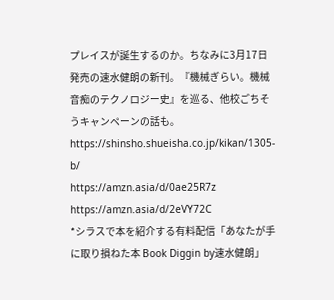プレイスが誕生するのか。ちなみに3月17日発売の速水健朗の新刊。『機械ぎらい。機械音痴のテクノロジー史』を巡る、他校ごちそうキャンペーンの話も。
https://shinsho.shueisha.co.jp/kikan/1305-b/
https://amzn.asia/d/0ae25R7z
https://amzn.asia/d/2eVY72C
*シラスで本を紹介する有料配信「あなたが手に取り損ねた本 Book Diggin by速水健朗」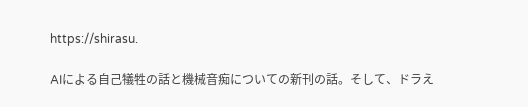https://shirasu.

AIによる自己犠牲の話と機械音痴についての新刊の話。そして、ドラえ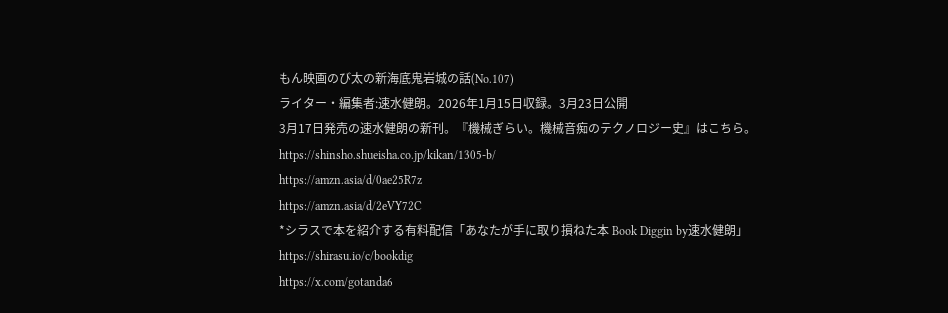もん映画のび太の新海底鬼岩城の話(No.107)
ライター・編集者:速水健朗。2026年1月15日収録。3月23日公開
3月17日発売の速水健朗の新刊。『機械ぎらい。機械音痴のテクノロジー史』はこちら。
https://shinsho.shueisha.co.jp/kikan/1305-b/
https://amzn.asia/d/0ae25R7z
https://amzn.asia/d/2eVY72C
*シラスで本を紹介する有料配信「あなたが手に取り損ねた本 Book Diggin by速水健朗」
https://shirasu.io/c/bookdig
https://x.com/gotanda6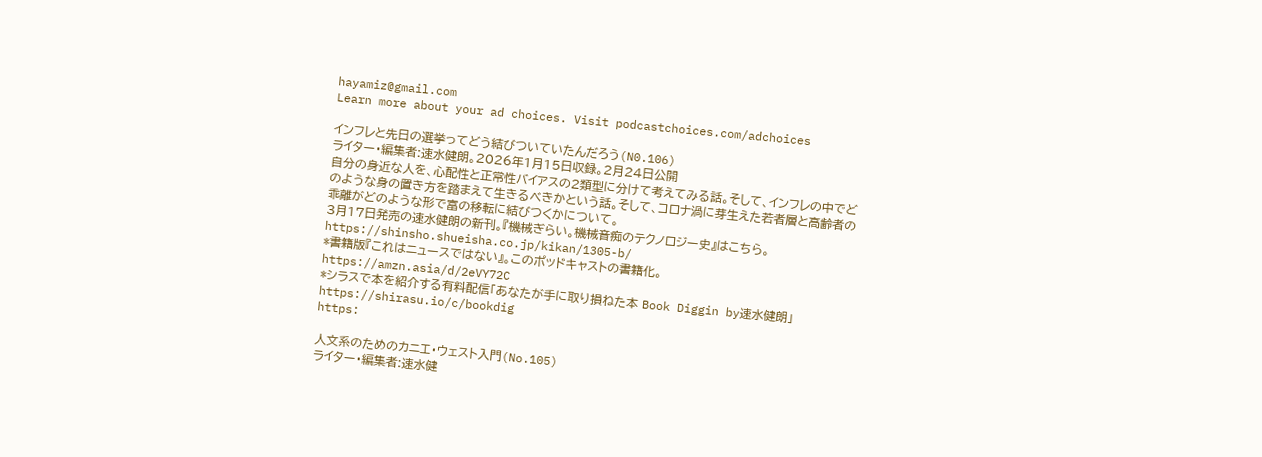hayamiz@gmail.com
Learn more about your ad choices. Visit podcastchoices.com/adchoices

インフレと先日の選挙ってどう結びついていたんだろう(N0.106)
ライター・編集者:速水健朗。2026年1月15日収録。2月24日公開
自分の身近な人を、心配性と正常性バイアスの2類型に分けて考えてみる話。そして、インフレの中でどのような身の置き方を踏まえて生きるべきかという話。そして、コロナ渦に芽生えた若者層と高齢者の乖離がどのような形で富の移転に結びつくかについて。
3月17日発売の速水健朗の新刊。『機械ぎらい。機械音痴のテクノロジー史』はこちら。
https://shinsho.shueisha.co.jp/kikan/1305-b/
*書籍版『これはニュースではない』。このポッドキャストの書籍化。
https://amzn.asia/d/2eVY72C
*シラスで本を紹介する有料配信「あなたが手に取り損ねた本 Book Diggin by速水健朗」
https://shirasu.io/c/bookdig
https:

人文系のためのカニエ・ウェスト入門(No.105)
ライター・編集者:速水健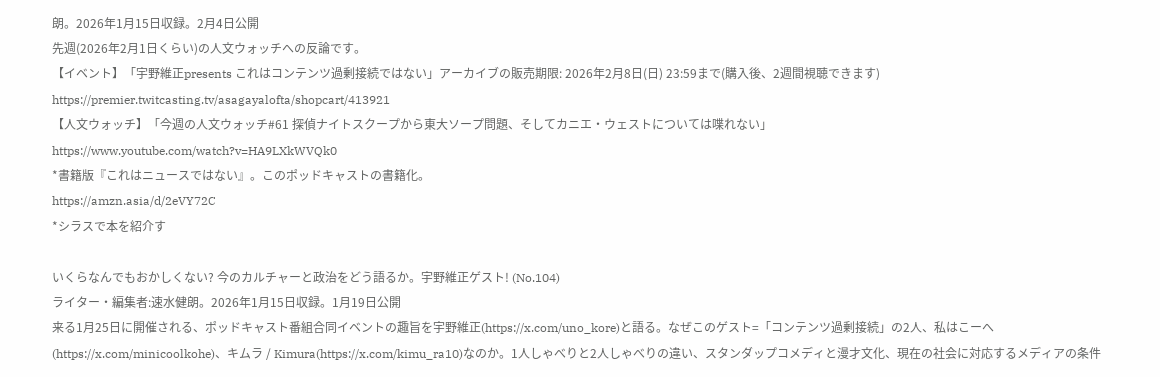朗。2026年1月15日収録。2月4日公開
先週(2026年2月1日くらい)の人文ウォッチへの反論です。
【イベント】「宇野維正presents これはコンテンツ過剰接続ではない」アーカイブの販売期限: 2026年2月8日(日) 23:59まで(購入後、2週間視聴できます)
https://premier.twitcasting.tv/asagayalofta/shopcart/413921
【人文ウォッチ】「今週の人文ウォッチ#61 探偵ナイトスクープから東大ソープ問題、そしてカニエ・ウェストについては喋れない」
https://www.youtube.com/watch?v=HA9LXkWVQk0
*書籍版『これはニュースではない』。このポッドキャストの書籍化。
https://amzn.asia/d/2eVY72C
*シラスで本を紹介す

いくらなんでもおかしくない? 今のカルチャーと政治をどう語るか。宇野維正ゲスト! (No.104)
ライター・編集者:速水健朗。2026年1月15日収録。1月19日公開
来る1月25日に開催される、ポッドキャスト番組合同イベントの趣旨を宇野維正(https://x.com/uno_kore)と語る。なぜこのゲスト=「コンテンツ過剰接続」の2人、私はこーへ(https://x.com/minicoolkohe)、キムラ / Kimura(https://x.com/kimu_ra10)なのか。1人しゃべりと2人しゃべりの違い、スタンダップコメディと漫才文化、現在の社会に対応するメディアの条件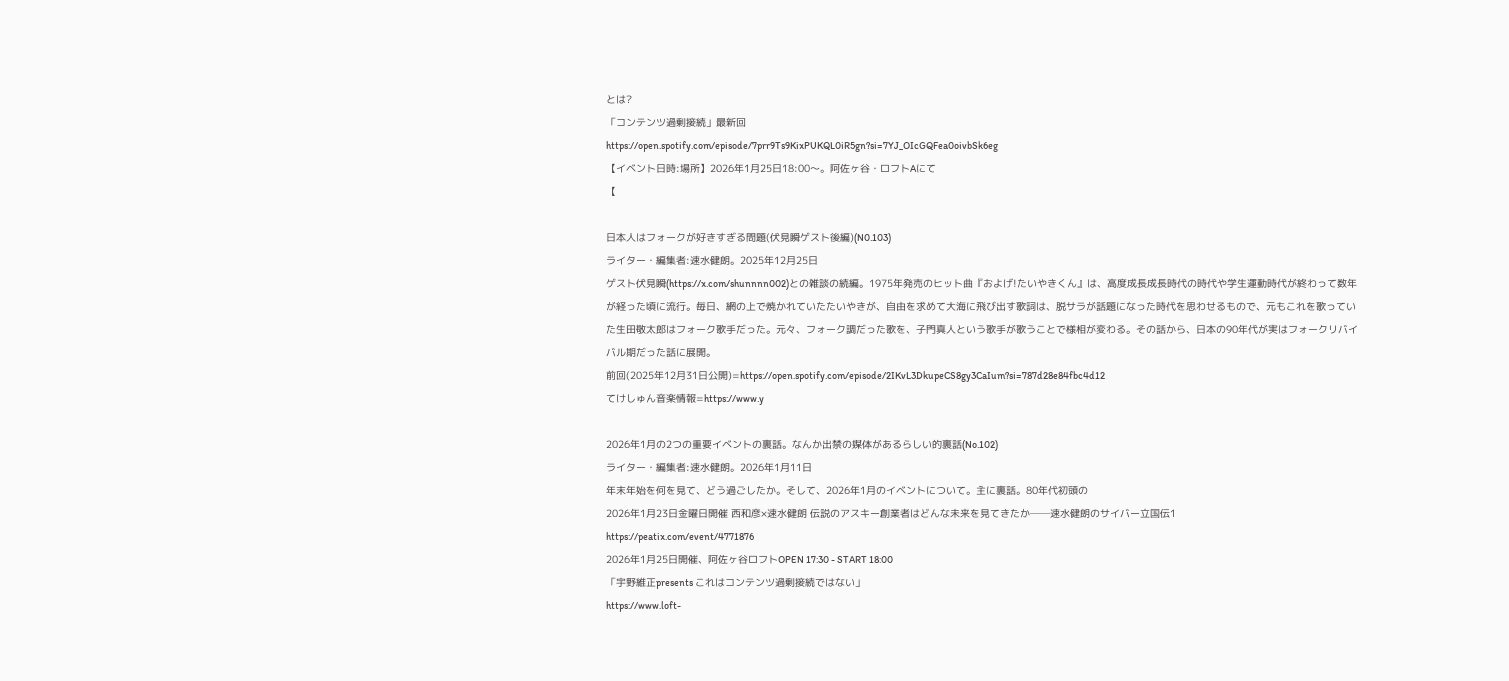とは?
「コンテンツ過剰接続」最新回
https://open.spotify.com/episode/7prr9Ts9KixPUKQL0iR5gn?si=7YJ_OIcGQFea0oivbSk6eg
【イベント日時:場所】2026年1月25日18:00〜。阿佐ヶ谷・ロフトAにて
【

日本人はフォークが好きすぎる問題(伏見瞬ゲスト後編)(N0.103)
ライター・編集者:速水健朗。2025年12月25日
ゲスト伏見瞬(https://x.com/shunnnn002)との雑談の続編。1975年発売のヒット曲『およげ!たいやきくん』は、高度成長成長時代の時代や学生運動時代が終わって数年が経った頃に流行。毎日、網の上で焼かれていたたいやきが、自由を求めて大海に飛び出す歌詞は、脱サラが話題になった時代を思わせるもので、元もこれを歌っていた生田敬太郎はフォーク歌手だった。元々、フォーク調だった歌を、子門真人という歌手が歌うことで様相が変わる。その話から、日本の90年代が実はフォークリバイバル期だった話に展開。
前回(2025年12月31日公開)=https://open.spotify.com/episode/2IKvL3DkupeCS8gy3CaIum?si=787d28e84fbc4d12
てけしゅん音楽情報=https://www.y

2026年1月の2つの重要イベントの裏話。なんか出禁の媒体があるらしい的裏話(No.102)
ライター・編集者:速水健朗。2026年1月11日
年末年始を何を見て、どう過ごしたか。そして、2026年1月のイベントについて。主に裏話。80年代初頭の
2026年1月23日金曜日開催 西和彦×速水健朗 伝説のアスキー創業者はどんな未来を見てきたか──速水健朗のサイバー立国伝1
https://peatix.com/event/4771876
2026年1月25日開催、阿佐ヶ谷ロフトOPEN 17:30 - START 18:00
「宇野維正presents これはコンテンツ過剰接続ではない」
https://www.loft-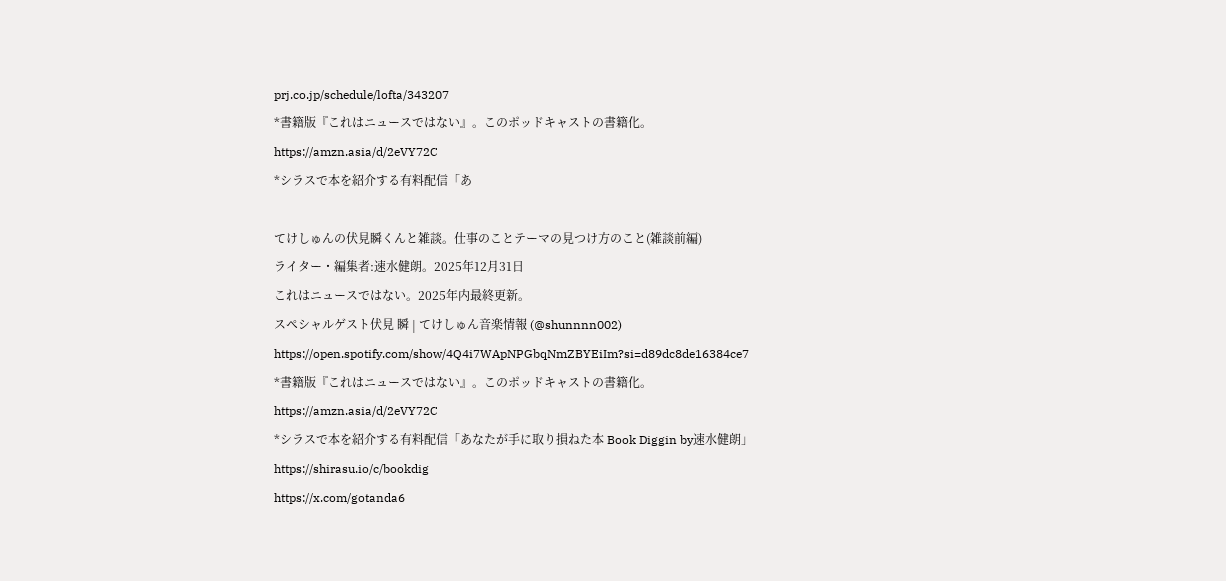prj.co.jp/schedule/lofta/343207
*書籍版『これはニュースではない』。このポッドキャストの書籍化。
https://amzn.asia/d/2eVY72C
*シラスで本を紹介する有料配信「あ

てけしゅんの伏見瞬くんと雑談。仕事のことテーマの見つけ方のこと(雑談前編)
ライター・編集者:速水健朗。2025年12月31日
これはニュースではない。2025年内最終更新。
スペシャルゲスト伏見 瞬 | てけしゅん音楽情報 (@shunnnn002)
https://open.spotify.com/show/4Q4i7WApNPGbqNmZBYEiIm?si=d89dc8de16384ce7
*書籍版『これはニュースではない』。このポッドキャストの書籍化。
https://amzn.asia/d/2eVY72C
*シラスで本を紹介する有料配信「あなたが手に取り損ねた本 Book Diggin by速水健朗」
https://shirasu.io/c/bookdig
https://x.com/gotanda6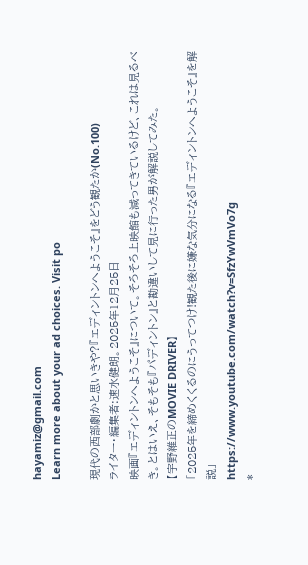hayamiz@gmail.com
Learn more about your ad choices. Visit po

現代の西部劇かと思いきや?『エディントンへようこそ』をどう観たか(No.100)
ライター・編集者:速水健朗。2025年12月25日
映画『エディントンへようこそ』について。そろそろ上映館も減ってきているけど、これは見るべき。とはいえ、そもそも『パディントン』と勘違いして見に行った男が解説してみた。
【宇野維正のMOVIE DRIVER】
「2025年を締めくくるのにうってつけ!観た後に嫌な気分になる『エディントンへようこそ』を解説」
https://www.youtube.com/watch?v=SfzYwVmVo7g
*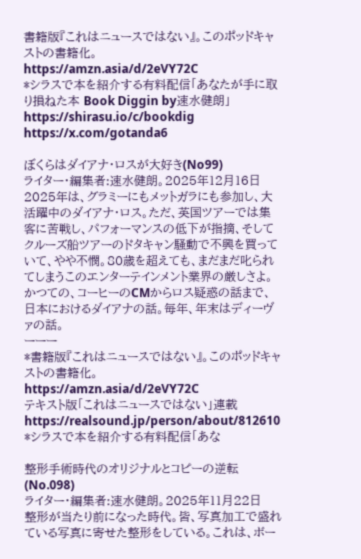書籍版『これはニュースではない』。このポッドキャストの書籍化。
https://amzn.asia/d/2eVY72C
*シラスで本を紹介する有料配信「あなたが手に取り損ねた本 Book Diggin by速水健朗」
https://shirasu.io/c/bookdig
https://x.com/gotanda6

ぼくらはダイアナ・ロスが大好き(No99)
ライター・編集者:速水健朗。2025年12月16日
2025年は、グラミーにもメットガラにも参加し、大活躍中のダイアナ・ロス。ただ、英国ツアーでは集客に苦戦し、パフォーマンスの低下が指摘、そしてクルーズ船ツアーのドタキャン騒動で不興を買っていて、やや不憫。80歳を超えても、まだまだ叱られてしまうこのエンターテインメント業界の厳しさよ。かつての、コーヒーのCMからロス疑惑の話まで、日本におけるダイアナの話。毎年、年末はディーヴァの話。
ーーー
*書籍版『これはニュースではない』。このポッドキャストの書籍化。
https://amzn.asia/d/2eVY72C
テキスト版「これはニュースではない」連載
https://realsound.jp/person/about/812610
*シラスで本を紹介する有料配信「あな

整形手術時代のオリジナルとコピーの逆転(No.098)
ライター・編集者:速水健朗。2025年11月22日
整形が当たり前になった時代。皆、写真加工で盛れている写真に寄せた整形をしている。これは、ボー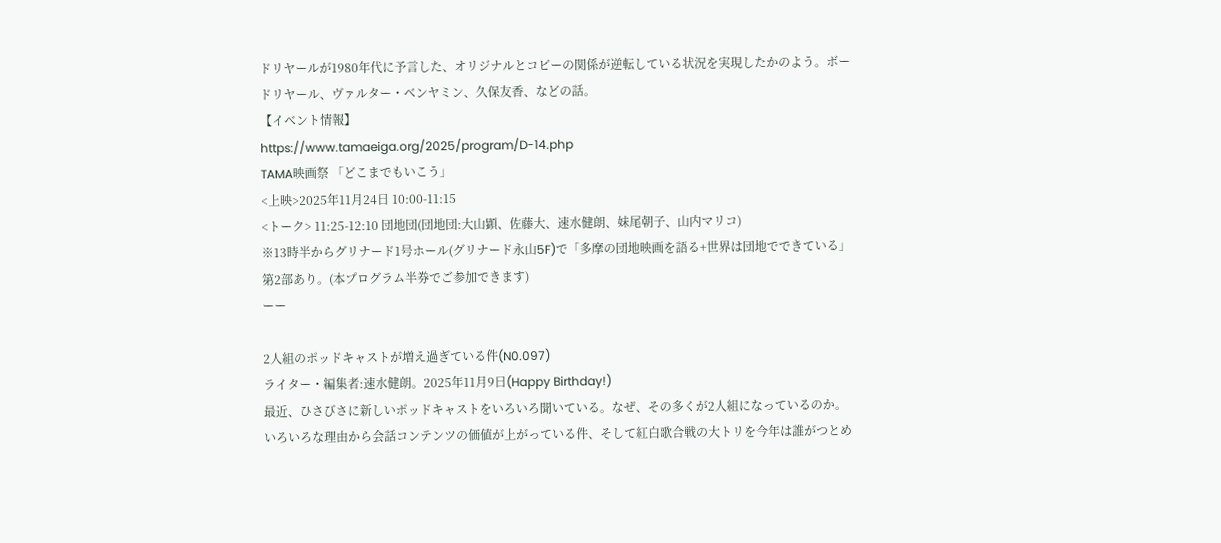ドリヤールが1980年代に予言した、オリジナルとコピーの関係が逆転している状況を実現したかのよう。ボードリヤール、ヴァルター・ベンヤミン、久保友香、などの話。
【イベント情報】
https://www.tamaeiga.org/2025/program/D-14.php
TAMA映画祭 「どこまでもいこう」
<上映>2025年11月24日 10:00-11:15
<トーク> 11:25-12:10 団地団(団地団:大山顕、佐藤大、速水健朗、妹尾朝子、山内マリコ)
※13時半からグリナード1号ホール(グリナード永山5F)で「多摩の団地映画を語る+世界は団地でできている」第2部あり。(本プログラム半券でご参加できます)
ーー

2人組のポッドキャストが増え過ぎている件(N0.097)
ライター・編集者:速水健朗。2025年11月9日(Happy Birthday!)
最近、ひさびさに新しいポッドキャストをいろいろ聞いている。なぜ、その多くが2人組になっているのか。いろいろな理由から会話コンテンツの価値が上がっている件、そして紅白歌合戦の大トリを今年は誰がつとめ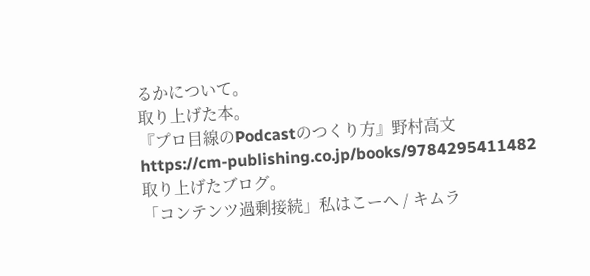るかについて。
取り上げた本。
『プロ目線のPodcastのつくり方』野村高文
https://cm-publishing.co.jp/books/9784295411482
取り上げたブログ。
「コンテンツ過剰接続」私はこーへ / キムラ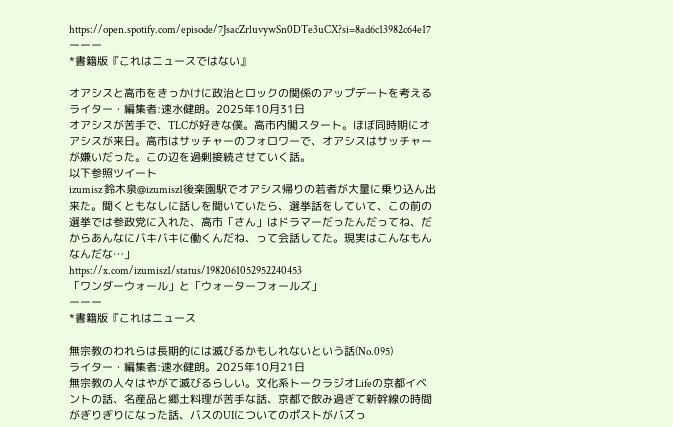https://open.spotify.com/episode/7JsacZrluvywSn0DTe3uCX?si=8ad6c13982c64e17
ーーー
*書籍版『これはニュースではない』

オアシスと高市をきっかけに政治とロックの関係のアップデートを考える
ライター・編集者:速水健朗。2025年10月31日
オアシスが苦手で、TLCが好きな僕。高市内閣スタート。ほぼ同時期にオアシスが来日。高市はサッチャーのフォロワーで、オアシスはサッチャーが嫌いだった。この辺を過剰接続させていく話。
以下参照ツイート
izumisz 鈴木泉@izumisz1後楽園駅でオアシス帰りの若者が大量に乗り込ん出来た。聞くともなしに話しを聞いていたら、選挙話をしていて、この前の選挙では参政党に入れた、高市「さん」はドラマーだったんだってね、だからあんなにバキバキに働くんだね、って会話してた。現実はこんなもんなんだな…」
https://x.com/izumisz1/status/1982061052952240453
「ワンダーウォール」と「ウォーターフォールズ」
ーーー
*書籍版『これはニュース

無宗教のわれらは長期的には滅びるかもしれないという話(No.095)
ライター・編集者:速水健朗。2025年10月21日
無宗教の人々はやがて滅びるらしい。文化系トークラジオLifeの京都イベントの話、名産品と郷土料理が苦手な話、京都で飲み過ぎて新幹線の時間がぎりぎりになった話、バスのUIについてのポストがバズっ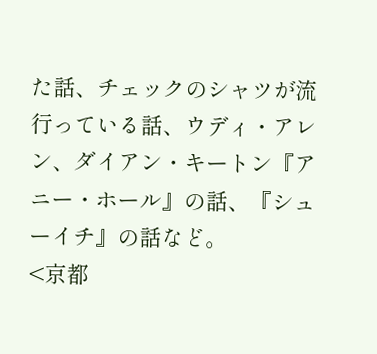た話、チェックのシャツが流行っている話、ウディ・アレン、ダイアン・キートン『アニー・ホール』の話、『シューイチ』の話など。
<京都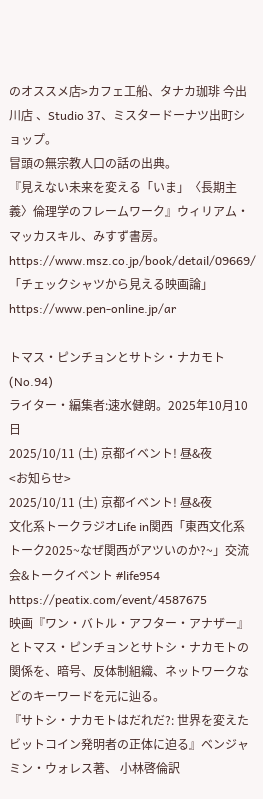のオススメ店>カフェ工船、タナカ珈琲 今出川店 、Studio 37、ミスタードーナツ出町ショップ。
冒頭の無宗教人口の話の出典。
『見えない未来を変える「いま」〈長期主義〉倫理学のフレームワーク』ウィリアム・マッカスキル、みすず書房。https://www.msz.co.jp/book/detail/09669/
「チェックシャツから見える映画論」https://www.pen-online.jp/ar

トマス・ピンチョンとサトシ・ナカモト(No.94)
ライター・編集者:速水健朗。2025年10月10日
2025/10/11 (土) 京都イベント! 昼&夜
<お知らせ>
2025/10/11 (土) 京都イベント! 昼&夜
文化系トークラジオLife in関西「東西文化系トーク2025~なぜ関西がアツいのか?~」交流会&トークイベント #life954
https://peatix.com/event/4587675
映画『ワン・バトル・アフター・アナザー』とトマス・ピンチョンとサトシ・ナカモトの関係を、暗号、反体制組織、ネットワークなどのキーワードを元に辿る。
『サトシ・ナカモトはだれだ?: 世界を変えたビットコイン発明者の正体に迫る』ベンジャミン・ウォレス著、 小林啓倫訳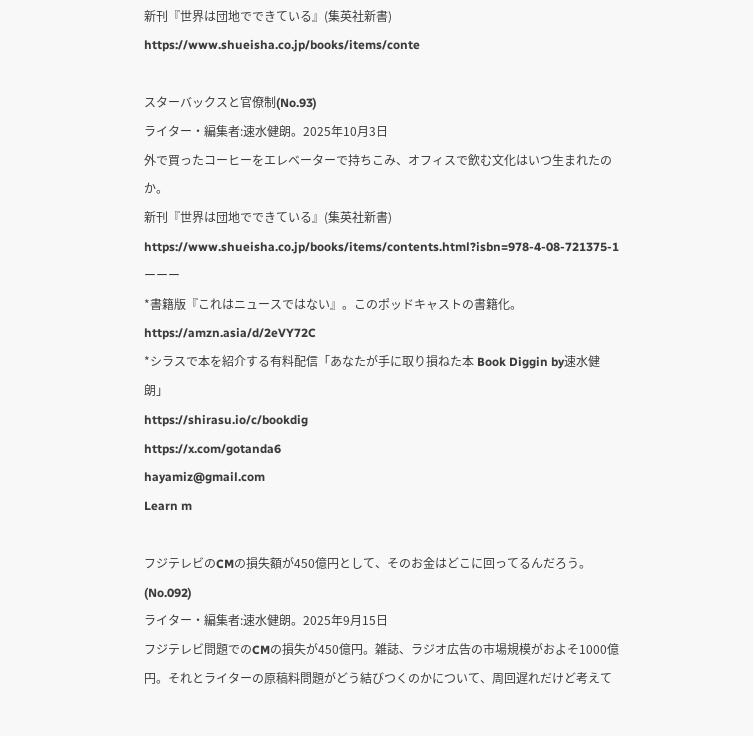新刊『世界は団地でできている』(集英社新書)
https://www.shueisha.co.jp/books/items/conte

スターバックスと官僚制(No.93)
ライター・編集者:速水健朗。2025年10月3日
外で買ったコーヒーをエレベーターで持ちこみ、オフィスで飲む文化はいつ生まれたのか。
新刊『世界は団地でできている』(集英社新書)
https://www.shueisha.co.jp/books/items/contents.html?isbn=978-4-08-721375-1
ーーー
*書籍版『これはニュースではない』。このポッドキャストの書籍化。
https://amzn.asia/d/2eVY72C
*シラスで本を紹介する有料配信「あなたが手に取り損ねた本 Book Diggin by速水健朗」
https://shirasu.io/c/bookdig
https://x.com/gotanda6
hayamiz@gmail.com
Learn m

フジテレビのCMの損失額が450億円として、そのお金はどこに回ってるんだろう。(No.092)
ライター・編集者:速水健朗。2025年9月15日
フジテレビ問題でのCMの損失が450億円。雑誌、ラジオ広告の市場規模がおよそ1000億円。それとライターの原稿料問題がどう結びつくのかについて、周回遅れだけど考えて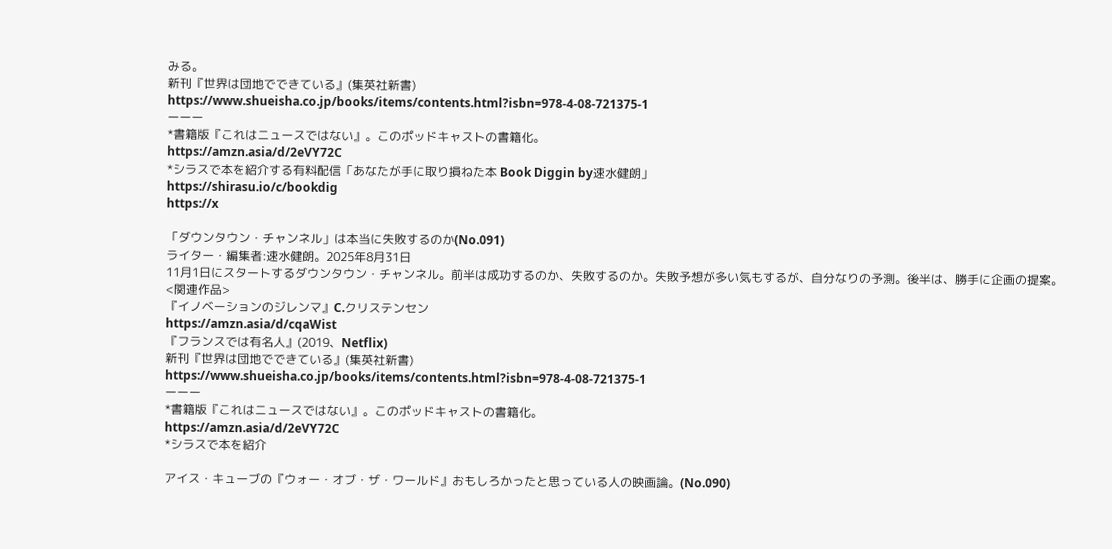みる。
新刊『世界は団地でできている』(集英社新書)
https://www.shueisha.co.jp/books/items/contents.html?isbn=978-4-08-721375-1
ーーー
*書籍版『これはニュースではない』。このポッドキャストの書籍化。
https://amzn.asia/d/2eVY72C
*シラスで本を紹介する有料配信「あなたが手に取り損ねた本 Book Diggin by速水健朗」
https://shirasu.io/c/bookdig
https://x

「ダウンタウン・チャンネル」は本当に失敗するのか(No.091)
ライター・編集者:速水健朗。2025年8月31日
11月1日にスタートするダウンタウン・チャンネル。前半は成功するのか、失敗するのか。失敗予想が多い気もするが、自分なりの予測。後半は、勝手に企画の提案。
<関連作品>
『イノベーションのジレンマ』C.クリステンセン
https://amzn.asia/d/cqaWist
『フランスでは有名人』(2019、Netflix)
新刊『世界は団地でできている』(集英社新書)
https://www.shueisha.co.jp/books/items/contents.html?isbn=978-4-08-721375-1
ーーー
*書籍版『これはニュースではない』。このポッドキャストの書籍化。
https://amzn.asia/d/2eVY72C
*シラスで本を紹介

アイス・キューブの『ウォー・オブ・ザ・ワールド』おもしろかったと思っている人の映画論。(No.090)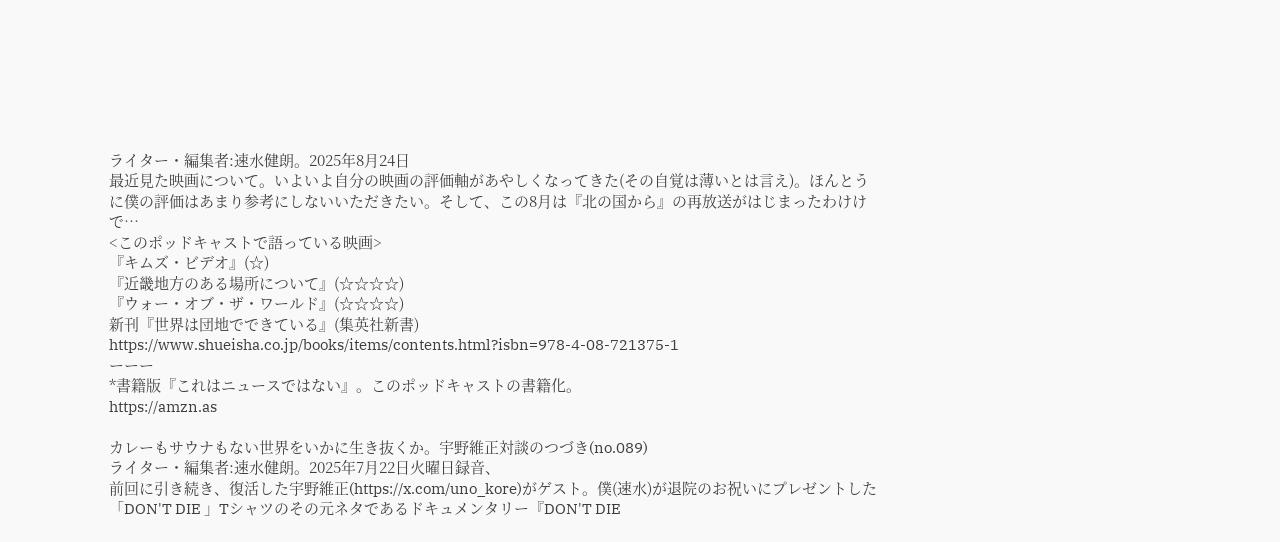ライター・編集者:速水健朗。2025年8月24日
最近見た映画について。いよいよ自分の映画の評価軸があやしくなってきた(その自覚は薄いとは言え)。ほんとうに僕の評価はあまり参考にしないいただきたい。そして、この8月は『北の国から』の再放送がはじまったわけけで…
<このポッドキャストで語っている映画>
『キムズ・ビデオ』(☆)
『近畿地方のある場所について』(☆☆☆☆)
『ウォー・オブ・ザ・ワールド』(☆☆☆☆)
新刊『世界は団地でできている』(集英社新書)
https://www.shueisha.co.jp/books/items/contents.html?isbn=978-4-08-721375-1
ーーー
*書籍版『これはニュースではない』。このポッドキャストの書籍化。
https://amzn.as

カレーもサウナもない世界をいかに生き抜くか。宇野維正対談のつづき(no.089)
ライター・編集者:速水健朗。2025年7月22日火曜日録音、
前回に引き続き、復活した宇野維正(https://x.com/uno_kore)がゲスト。僕(速水)が退院のお祝いにプレゼントした「DON'T DIE 」Tシャツのその元ネタであるドキュメンタリー『DON'T DIE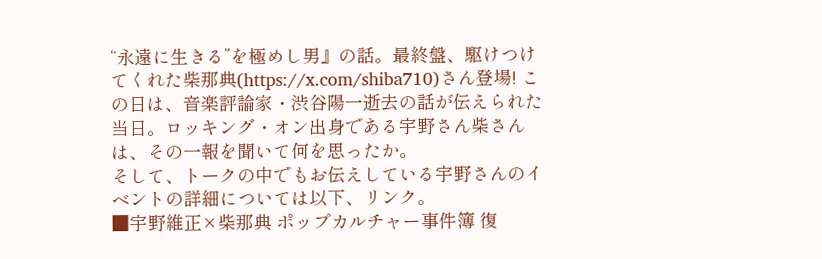“永遠に生きる”を極めし男』の話。最終盤、駆けつけてくれた柴那典(https://x.com/shiba710)さん登場! この日は、音楽評論家・渋谷陽一逝去の話が伝えられた当日。ロッキング・オン出身である宇野さん柴さんは、その一報を聞いて何を思ったか。
そして、トークの中でもお伝えしている宇野さんのイベントの詳細については以下、リンク。
■宇野維正×柴那典 ポップカルチャー事件簿 復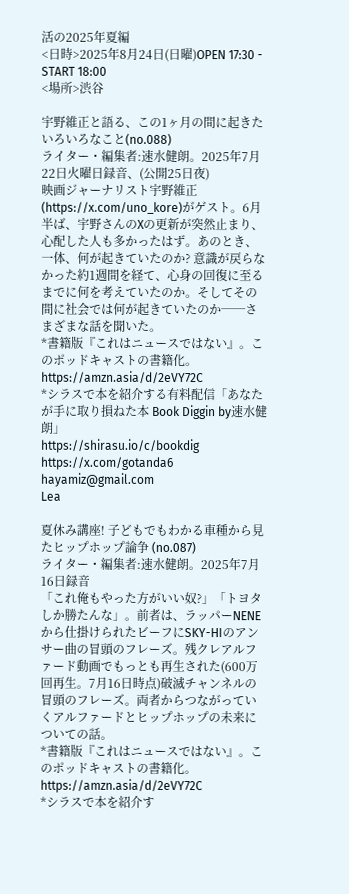活の2025年夏編
<日時>2025年8月24日(日曜)OPEN 17:30 - START 18:00
<場所>渋谷

宇野維正と語る、この1ヶ月の間に起きたいろいろなこと(no.088)
ライター・編集者:速水健朗。2025年7月22日火曜日録音、(公開25日夜)
映画ジャーナリスト宇野維正(https://x.com/uno_kore)がゲスト。6月半ば、宇野さんのXの更新が突然止まり、心配した人も多かったはず。あのとき、一体、何が起きていたのか? 意識が戻らなかった約1週間を経て、心身の回復に至るまでに何を考えていたのか。そしてその間に社会では何が起きていたのか──さまざまな話を聞いた。
*書籍版『これはニュースではない』。このポッドキャストの書籍化。
https://amzn.asia/d/2eVY72C
*シラスで本を紹介する有料配信「あなたが手に取り損ねた本 Book Diggin by速水健朗」
https://shirasu.io/c/bookdig
https://x.com/gotanda6
hayamiz@gmail.com
Lea

夏休み講座! 子どもでもわかる車種から見たヒップホップ論争 (no.087)
ライター・編集者:速水健朗。2025年7月16日録音
「これ俺もやった方がいい奴?」「トヨタしか勝たんな」。前者は、ラッパーNENEから仕掛けられたビーフにSKY-HIのアンサー曲の冒頭のフレーズ。残クレアルファード動画でもっとも再生された(600万回再生。7月16日時点)破滅チャンネルの冒頭のフレーズ。両者からつながっていくアルファードとヒップホップの未来についての話。
*書籍版『これはニュースではない』。このポッドキャストの書籍化。
https://amzn.asia/d/2eVY72C
*シラスで本を紹介す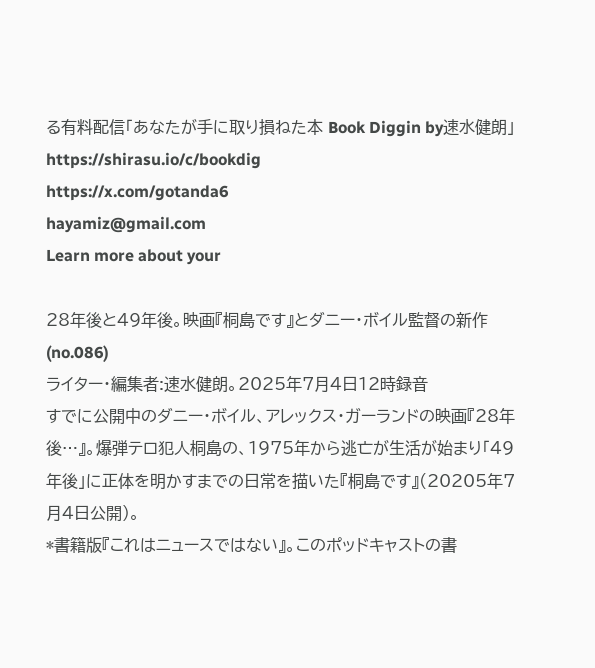る有料配信「あなたが手に取り損ねた本 Book Diggin by速水健朗」
https://shirasu.io/c/bookdig
https://x.com/gotanda6
hayamiz@gmail.com
Learn more about your

28年後と49年後。映画『桐島です』とダニー・ボイル監督の新作(no.086)
ライター・編集者:速水健朗。2025年7月4日12時録音
すでに公開中のダニー・ボイル、アレックス・ガーランドの映画『28年後…』。爆弾テロ犯人桐島の、1975年から逃亡が生活が始まり「49年後」に正体を明かすまでの日常を描いた『桐島です』(20205年7月4日公開)。
*書籍版『これはニュースではない』。このポッドキャストの書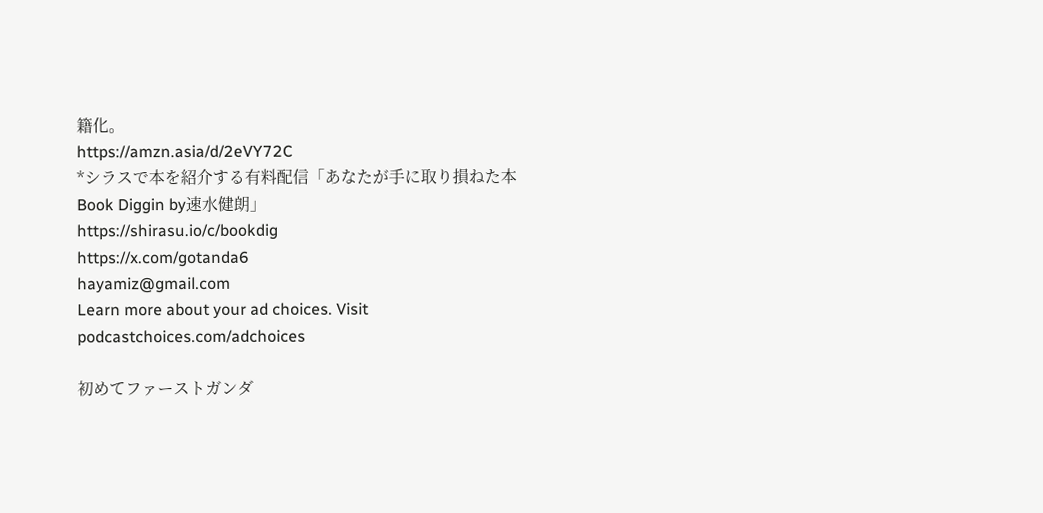籍化。
https://amzn.asia/d/2eVY72C
*シラスで本を紹介する有料配信「あなたが手に取り損ねた本 Book Diggin by速水健朗」
https://shirasu.io/c/bookdig
https://x.com/gotanda6
hayamiz@gmail.com
Learn more about your ad choices. Visit podcastchoices.com/adchoices

初めてファーストガンダ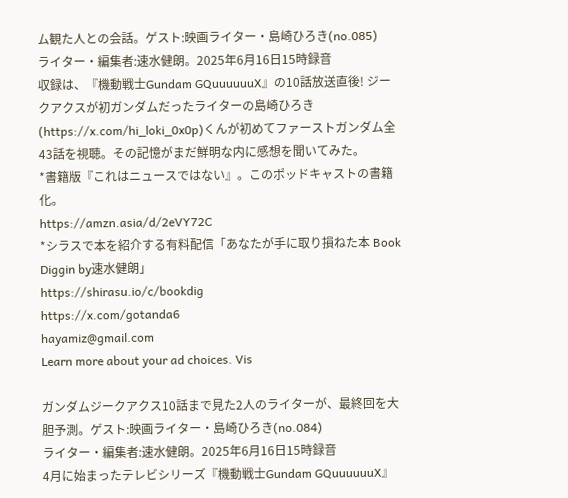ム観た人との会話。ゲスト:映画ライター・島崎ひろき(no.085)
ライター・編集者:速水健朗。2025年6月16日15時録音
収録は、『機動戦士Gundam GQuuuuuuX』の10話放送直後! ジークアクスが初ガンダムだったライターの島崎ひろき(https://x.com/hi_loki_0x0p)くんが初めてファーストガンダム全43話を視聴。その記憶がまだ鮮明な内に感想を聞いてみた。
*書籍版『これはニュースではない』。このポッドキャストの書籍化。
https://amzn.asia/d/2eVY72C
*シラスで本を紹介する有料配信「あなたが手に取り損ねた本 Book Diggin by速水健朗」
https://shirasu.io/c/bookdig
https://x.com/gotanda6
hayamiz@gmail.com
Learn more about your ad choices. Vis

ガンダムジークアクス10話まで見た2人のライターが、最終回を大胆予測。ゲスト:映画ライター・島崎ひろき(no.084)
ライター・編集者:速水健朗。2025年6月16日15時録音
4月に始まったテレビシリーズ『機動戦士Gundam GQuuuuuuX』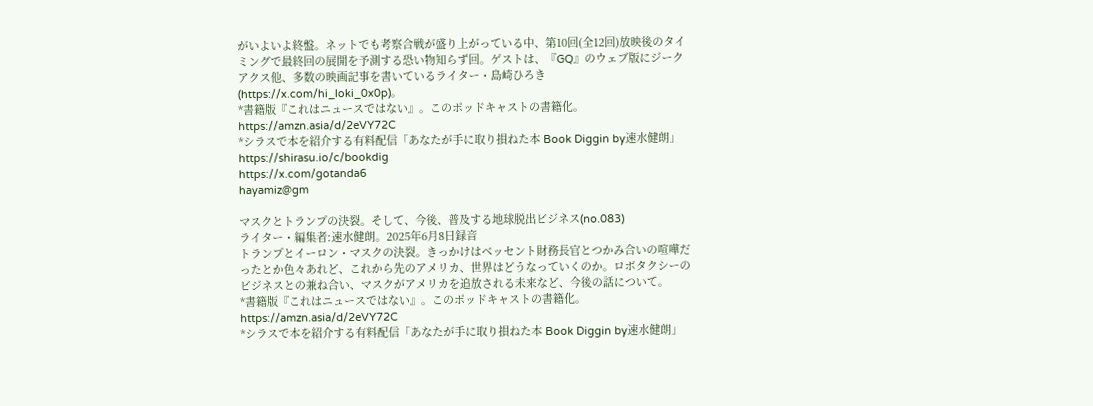がいよいよ終盤。ネットでも考察合戦が盛り上がっている中、第10回(全12回)放映後のタイミングで最終回の展開を予測する恐い物知らず回。ゲストは、『GQ』のウェブ版にジークアクス他、多数の映画記事を書いているライター・島崎ひろき(https://x.com/hi_loki_0x0p)。
*書籍版『これはニュースではない』。このポッドキャストの書籍化。
https://amzn.asia/d/2eVY72C
*シラスで本を紹介する有料配信「あなたが手に取り損ねた本 Book Diggin by速水健朗」
https://shirasu.io/c/bookdig
https://x.com/gotanda6
hayamiz@gm

マスクとトランプの決裂。そして、今後、普及する地球脱出ビジネス(no.083)
ライター・編集者:速水健朗。2025年6月8日録音
トランプとイーロン・マスクの決裂。きっかけはベッセント財務長官とつかみ合いの喧嘩だったとか色々あれど、これから先のアメリカ、世界はどうなっていくのか。ロボタクシーのビジネスとの兼ね合い、マスクがアメリカを追放される未来など、今後の話について。
*書籍版『これはニュースではない』。このポッドキャストの書籍化。
https://amzn.asia/d/2eVY72C
*シラスで本を紹介する有料配信「あなたが手に取り損ねた本 Book Diggin by速水健朗」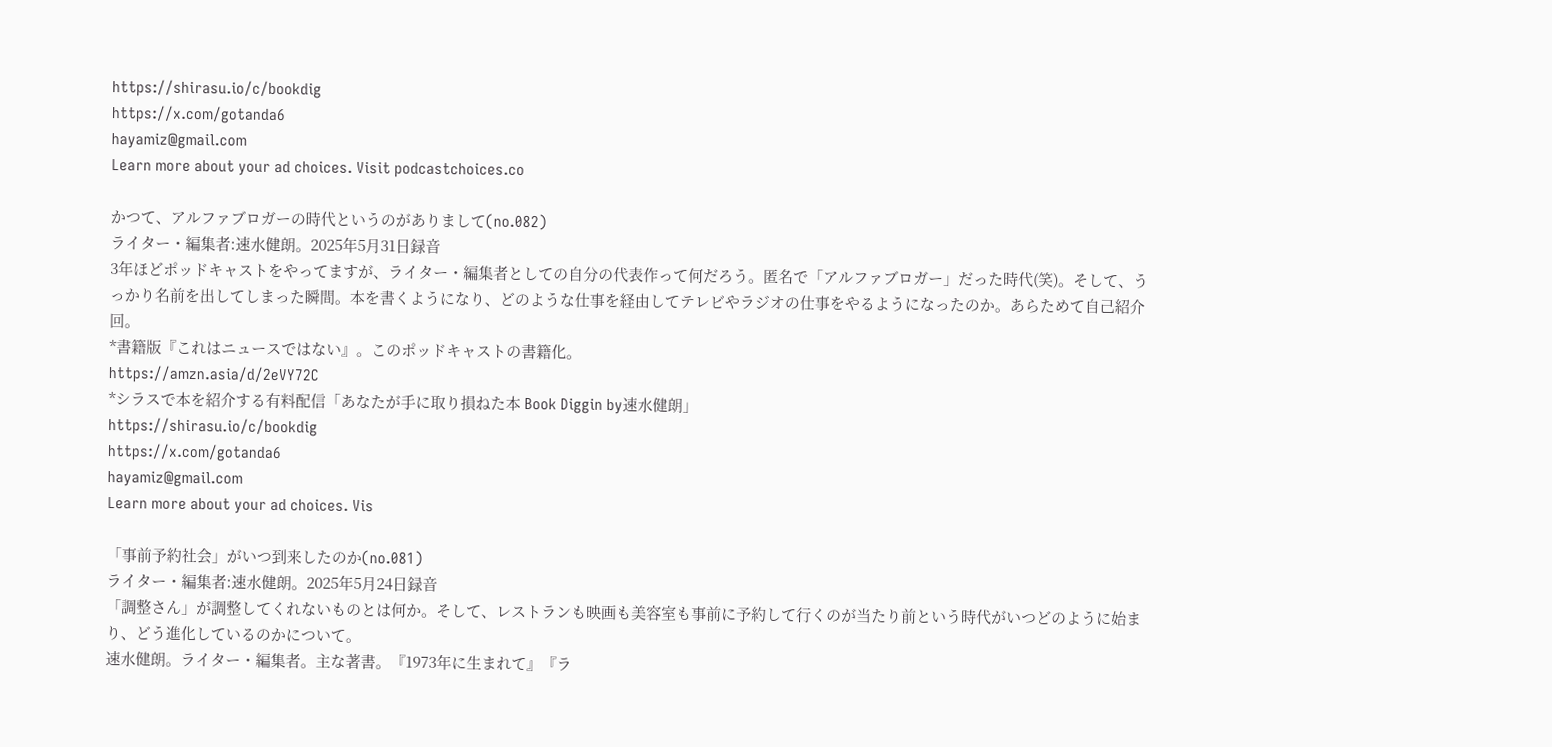https://shirasu.io/c/bookdig
https://x.com/gotanda6
hayamiz@gmail.com
Learn more about your ad choices. Visit podcastchoices.co

かつて、アルファブロガーの時代というのがありまして(no.082)
ライター・編集者:速水健朗。2025年5月31日録音
3年ほどポッドキャストをやってますが、ライター・編集者としての自分の代表作って何だろう。匿名で「アルファブロガー」だった時代(笑)。そして、うっかり名前を出してしまった瞬間。本を書くようになり、どのような仕事を経由してテレビやラジオの仕事をやるようになったのか。あらためて自己紹介回。
*書籍版『これはニュースではない』。このポッドキャストの書籍化。
https://amzn.asia/d/2eVY72C
*シラスで本を紹介する有料配信「あなたが手に取り損ねた本 Book Diggin by速水健朗」
https://shirasu.io/c/bookdig
https://x.com/gotanda6
hayamiz@gmail.com
Learn more about your ad choices. Vis

「事前予約社会」がいつ到来したのか(no.081)
ライター・編集者:速水健朗。2025年5月24日録音
「調整さん」が調整してくれないものとは何か。そして、レストランも映画も美容室も事前に予約して行くのが当たり前という時代がいつどのように始まり、どう進化しているのかについて。
速水健朗。ライター・編集者。主な著書。『1973年に生まれて』『ラ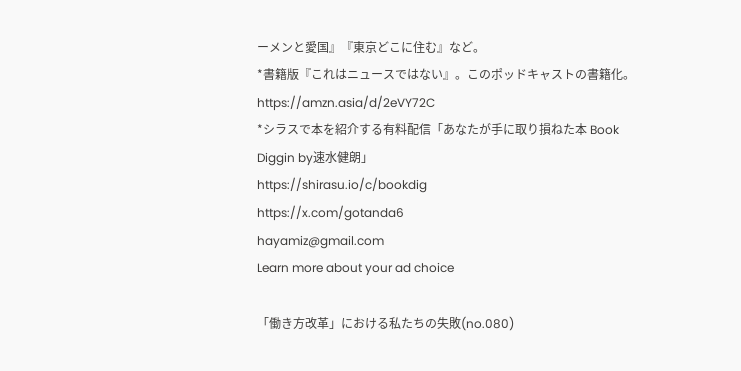ーメンと愛国』『東京どこに住む』など。
*書籍版『これはニュースではない』。このポッドキャストの書籍化。
https://amzn.asia/d/2eVY72C
*シラスで本を紹介する有料配信「あなたが手に取り損ねた本 Book Diggin by速水健朗」
https://shirasu.io/c/bookdig
https://x.com/gotanda6
hayamiz@gmail.com
Learn more about your ad choice

「働き方改革」における私たちの失敗(no.080)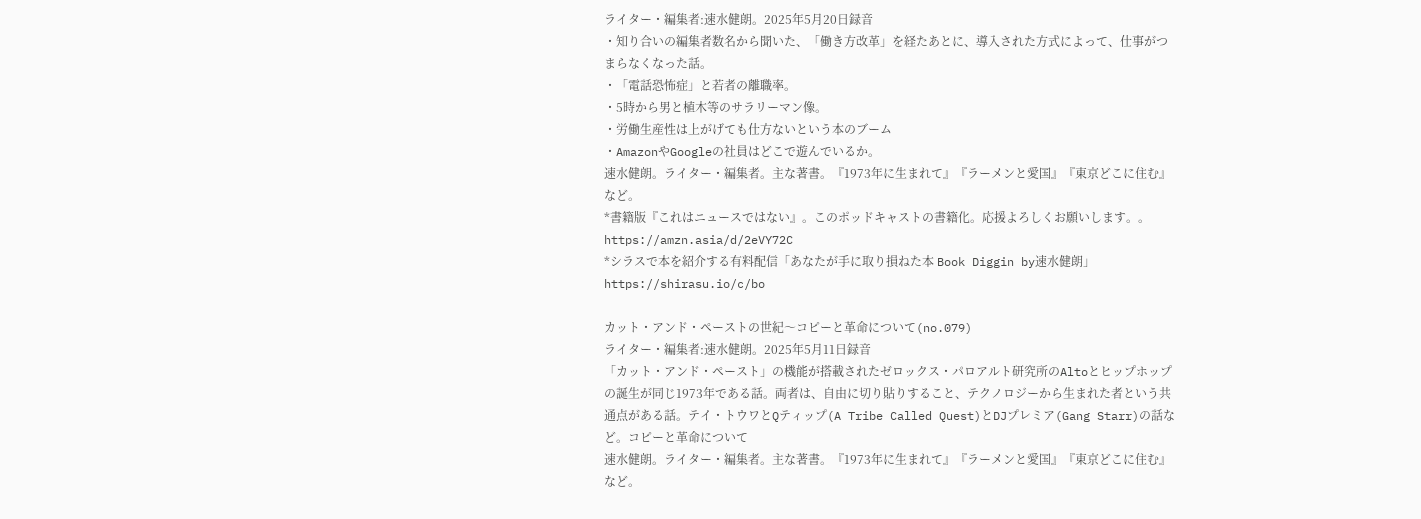ライター・編集者:速水健朗。2025年5月20日録音
・知り合いの編集者数名から聞いた、「働き方改革」を経たあとに、導入された方式によって、仕事がつまらなくなった話。
・「電話恐怖症」と若者の離職率。
・5時から男と植木等のサラリーマン像。
・労働生産性は上がげても仕方ないという本のブーム
・AmazonやGoogleの社員はどこで遊んでいるか。
速水健朗。ライター・編集者。主な著書。『1973年に生まれて』『ラーメンと愛国』『東京どこに住む』など。
*書籍版『これはニュースではない』。このポッドキャストの書籍化。応援よろしくお願いします。。
https://amzn.asia/d/2eVY72C
*シラスで本を紹介する有料配信「あなたが手に取り損ねた本 Book Diggin by速水健朗」
https://shirasu.io/c/bo

カット・アンド・ペーストの世紀〜コピーと革命について(no.079)
ライター・編集者:速水健朗。2025年5月11日録音
「カット・アンド・ペースト」の機能が搭載されたゼロックス・パロアルト研究所のAltoとヒップホップの誕生が同じ1973年である話。両者は、自由に切り貼りすること、テクノロジーから生まれた者という共通点がある話。テイ・トウワとQティップ(A Tribe Called Quest)とDJプレミア(Gang Starr)の話など。コピーと革命について
速水健朗。ライター・編集者。主な著書。『1973年に生まれて』『ラーメンと愛国』『東京どこに住む』など。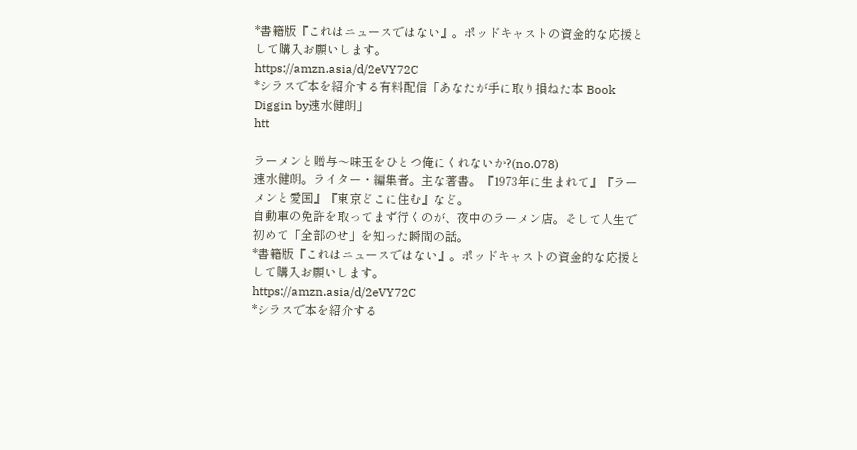*書籍版『これはニュースではない』。ポッドキャストの資金的な応援として購入お願いします。
https://amzn.asia/d/2eVY72C
*シラスで本を紹介する有料配信「あなたが手に取り損ねた本 Book Diggin by速水健朗」
htt

ラーメンと贈与〜味玉をひとつ俺にくれないか?(no.078)
速水健朗。ライター・編集者。主な著書。『1973年に生まれて』『ラーメンと愛国』『東京どこに住む』など。
自動車の免許を取ってまず行くのが、夜中のラーメン店。そして人生で初めて「全部のせ」を知った瞬間の話。
*書籍版『これはニュースではない』。ポッドキャストの資金的な応援として購入お願いします。
https://amzn.asia/d/2eVY72C
*シラスで本を紹介する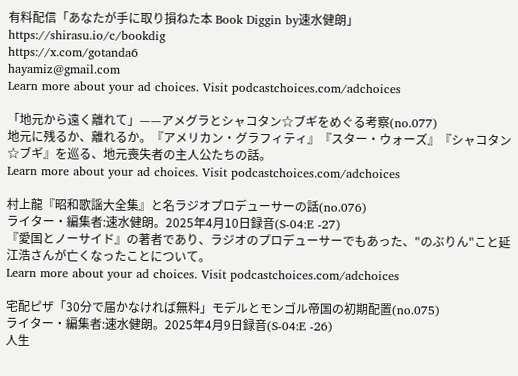有料配信「あなたが手に取り損ねた本 Book Diggin by速水健朗」
https://shirasu.io/c/bookdig
https://x.com/gotanda6
hayamiz@gmail.com
Learn more about your ad choices. Visit podcastchoices.com/adchoices

「地元から遠く離れて」——アメグラとシャコタン☆ブギをめぐる考察(no.077)
地元に残るか、離れるか。『アメリカン・グラフィティ』『スター・ウォーズ』『シャコタン☆ブギ』を巡る、地元喪失者の主人公たちの話。
Learn more about your ad choices. Visit podcastchoices.com/adchoices

村上龍『昭和歌謡大全集』と名ラジオプロデューサーの話(no.076)
ライター・編集者:速水健朗。2025年4月10日録音(S-04:E -27)
『愛国とノーサイド』の著者であり、ラジオのプロデューサーでもあった、"のぶりん"こと延江浩さんが亡くなったことについて。
Learn more about your ad choices. Visit podcastchoices.com/adchoices

宅配ピザ「30分で届かなければ無料」モデルとモンゴル帝国の初期配置(no.075)
ライター・編集者:速水健朗。2025年4月9日録音(S-04:E -26)
人生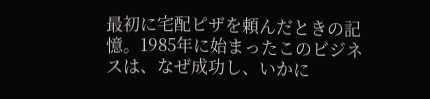最初に宅配ピザを頼んだときの記憶。1985年に始まったこのビジネスは、なぜ成功し、いかに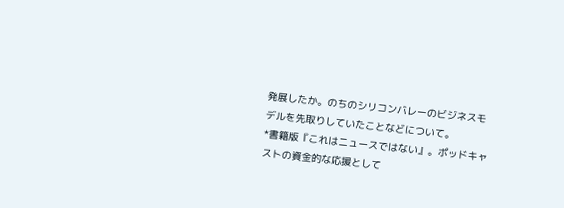発展したか。のちのシリコンバレーのビジネスモデルを先取りしていたことなどについて。
*書籍版『これはニュースではない』。ポッドキャストの資金的な応援として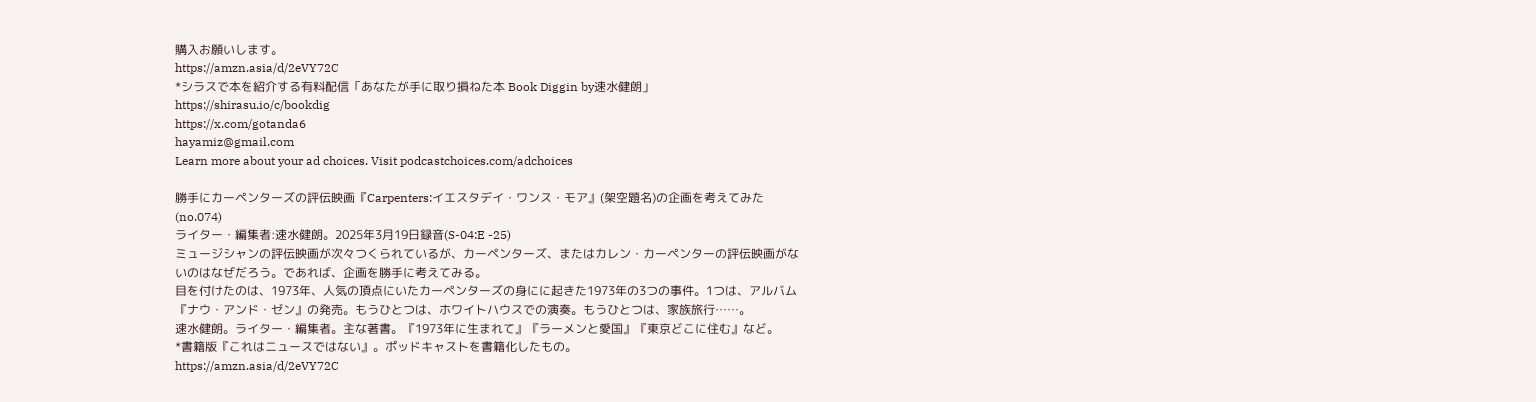購入お願いします。
https://amzn.asia/d/2eVY72C
*シラスで本を紹介する有料配信「あなたが手に取り損ねた本 Book Diggin by速水健朗」
https://shirasu.io/c/bookdig
https://x.com/gotanda6
hayamiz@gmail.com
Learn more about your ad choices. Visit podcastchoices.com/adchoices

勝手にカーペンターズの評伝映画『Carpenters:イエスタデイ・ワンス・モア』(架空題名)の企画を考えてみた(no.074)
ライター・編集者:速水健朗。2025年3月19日録音(S-04:E -25)
ミュージシャンの評伝映画が次々つくられているが、カーペンターズ、またはカレン・カーペンターの評伝映画がないのはなぜだろう。であれば、企画を勝手に考えてみる。
目を付けたのは、1973年、人気の頂点にいたカーペンターズの身にに起きた1973年の3つの事件。1つは、アルバム『ナウ・アンド・ゼン』の発売。もうひとつは、ホワイトハウスでの演奏。もうひとつは、家族旅行……。
速水健朗。ライター・編集者。主な著書。『1973年に生まれて』『ラーメンと愛国』『東京どこに住む』など。
*書籍版『これはニュースではない』。ポッドキャストを書籍化したもの。
https://amzn.asia/d/2eVY72C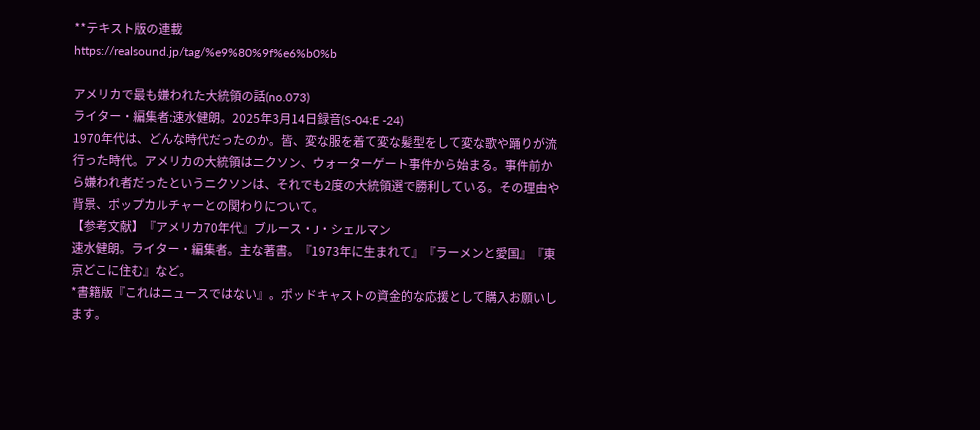**テキスト版の連載
https://realsound.jp/tag/%e9%80%9f%e6%b0%b

アメリカで最も嫌われた大統領の話(no.073)
ライター・編集者:速水健朗。2025年3月14日録音(S-04:E -24)
1970年代は、どんな時代だったのか。皆、変な服を着て変な髪型をして変な歌や踊りが流行った時代。アメリカの大統領はニクソン、ウォーターゲート事件から始まる。事件前から嫌われ者だったというニクソンは、それでも2度の大統領選で勝利している。その理由や背景、ポップカルチャーとの関わりについて。
【参考文献】『アメリカ70年代』ブルース・J・シェルマン
速水健朗。ライター・編集者。主な著書。『1973年に生まれて』『ラーメンと愛国』『東京どこに住む』など。
*書籍版『これはニュースではない』。ポッドキャストの資金的な応援として購入お願いします。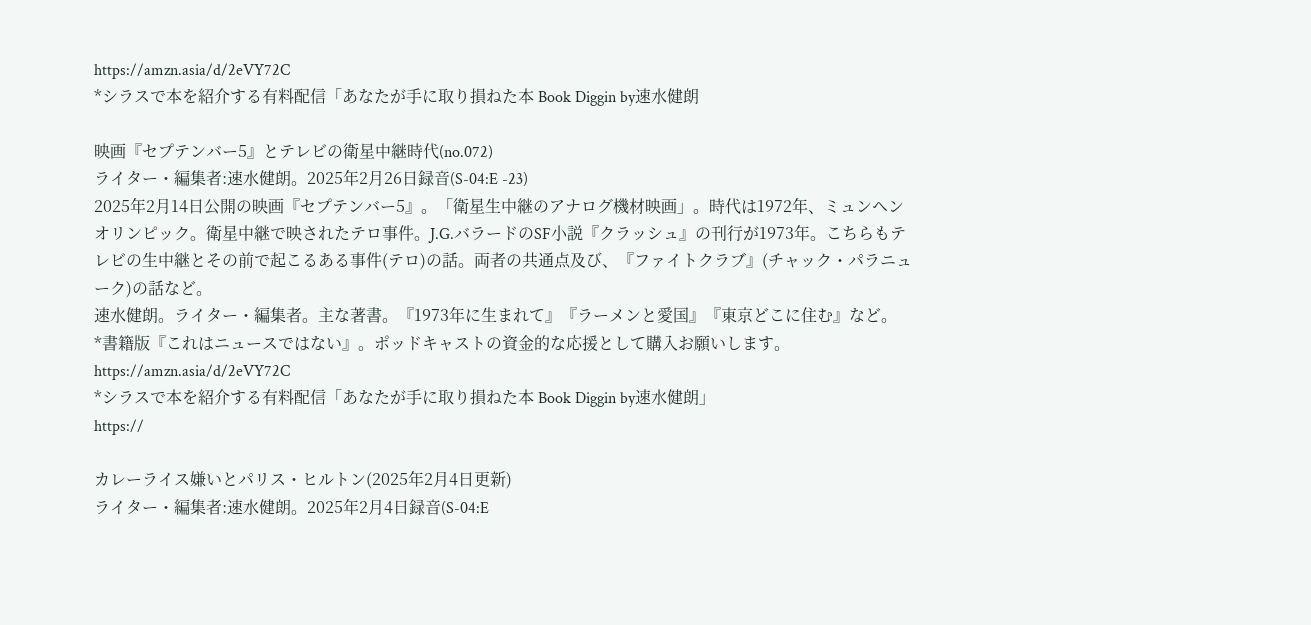https://amzn.asia/d/2eVY72C
*シラスで本を紹介する有料配信「あなたが手に取り損ねた本 Book Diggin by速水健朗

映画『セプテンバー5』とテレビの衛星中継時代(no.072)
ライター・編集者:速水健朗。2025年2月26日録音(S-04:E -23)
2025年2月14日公開の映画『セプテンバー5』。「衛星生中継のアナログ機材映画」。時代は1972年、ミュンヘンオリンピック。衛星中継で映されたテロ事件。J.G.バラードのSF小説『クラッシュ』の刊行が1973年。こちらもテレビの生中継とその前で起こるある事件(テロ)の話。両者の共通点及び、『ファイトクラブ』(チャック・パラニューク)の話など。
速水健朗。ライター・編集者。主な著書。『1973年に生まれて』『ラーメンと愛国』『東京どこに住む』など。
*書籍版『これはニュースではない』。ポッドキャストの資金的な応援として購入お願いします。
https://amzn.asia/d/2eVY72C
*シラスで本を紹介する有料配信「あなたが手に取り損ねた本 Book Diggin by速水健朗」
https://

カレーライス嫌いとパリス・ヒルトン(2025年2月4日更新)
ライター・編集者:速水健朗。2025年2月4日録音(S-04:E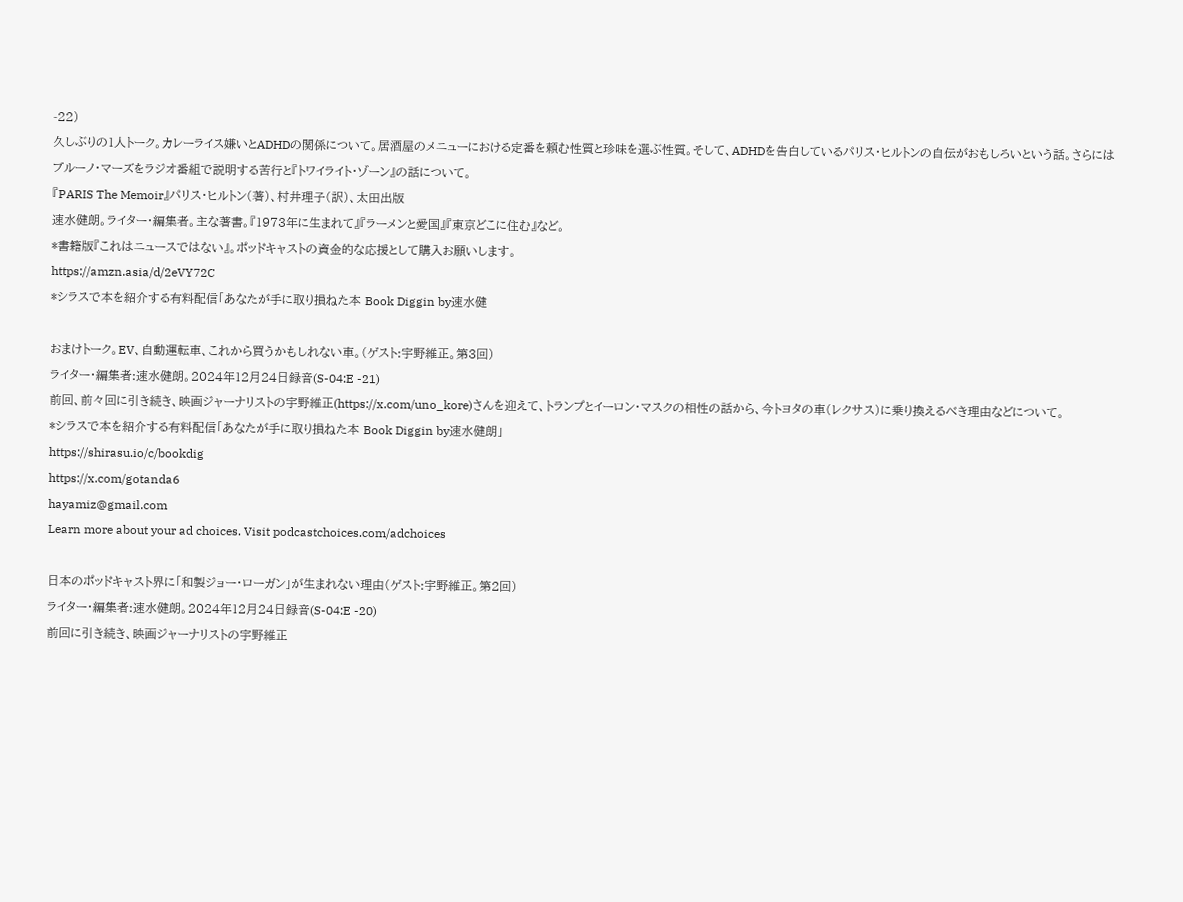-22)
久しぶりの1人トーク。カレーライス嫌いとADHDの関係について。居酒屋のメニューにおける定番を頼む性質と珍味を選ぶ性質。そして、ADHDを告白しているパリス・ヒルトンの自伝がおもしろいという話。さらにはブルーノ・マーズをラジオ番組で説明する苦行と『トワイライト・ゾーン』の話について。
『PARIS The Memoir』パリス・ヒルトン(著)、村井理子(訳)、太田出版
速水健朗。ライター・編集者。主な著書。『1973年に生まれて』『ラーメンと愛国』『東京どこに住む』など。
*書籍版『これはニュースではない』。ポッドキャストの資金的な応援として購入お願いします。
https://amzn.asia/d/2eVY72C
*シラスで本を紹介する有料配信「あなたが手に取り損ねた本 Book Diggin by速水健

おまけトーク。EV、自動運転車、これから買うかもしれない車。(ゲスト:宇野維正。第3回)
ライター・編集者:速水健朗。2024年12月24日録音(S-04:E -21)
前回、前々回に引き続き、映画ジャーナリストの宇野維正(https://x.com/uno_kore)さんを迎えて、トランプとイーロン・マスクの相性の話から、今トヨタの車(レクサス)に乗り換えるべき理由などについて。
*シラスで本を紹介する有料配信「あなたが手に取り損ねた本 Book Diggin by速水健朗」
https://shirasu.io/c/bookdig
https://x.com/gotanda6
hayamiz@gmail.com
Learn more about your ad choices. Visit podcastchoices.com/adchoices

日本のポッドキャスト界に「和製ジョー・ローガン」が生まれない理由(ゲスト:宇野維正。第2回)
ライター・編集者:速水健朗。2024年12月24日録音(S-04:E -20)
前回に引き続き、映画ジャーナリストの宇野維正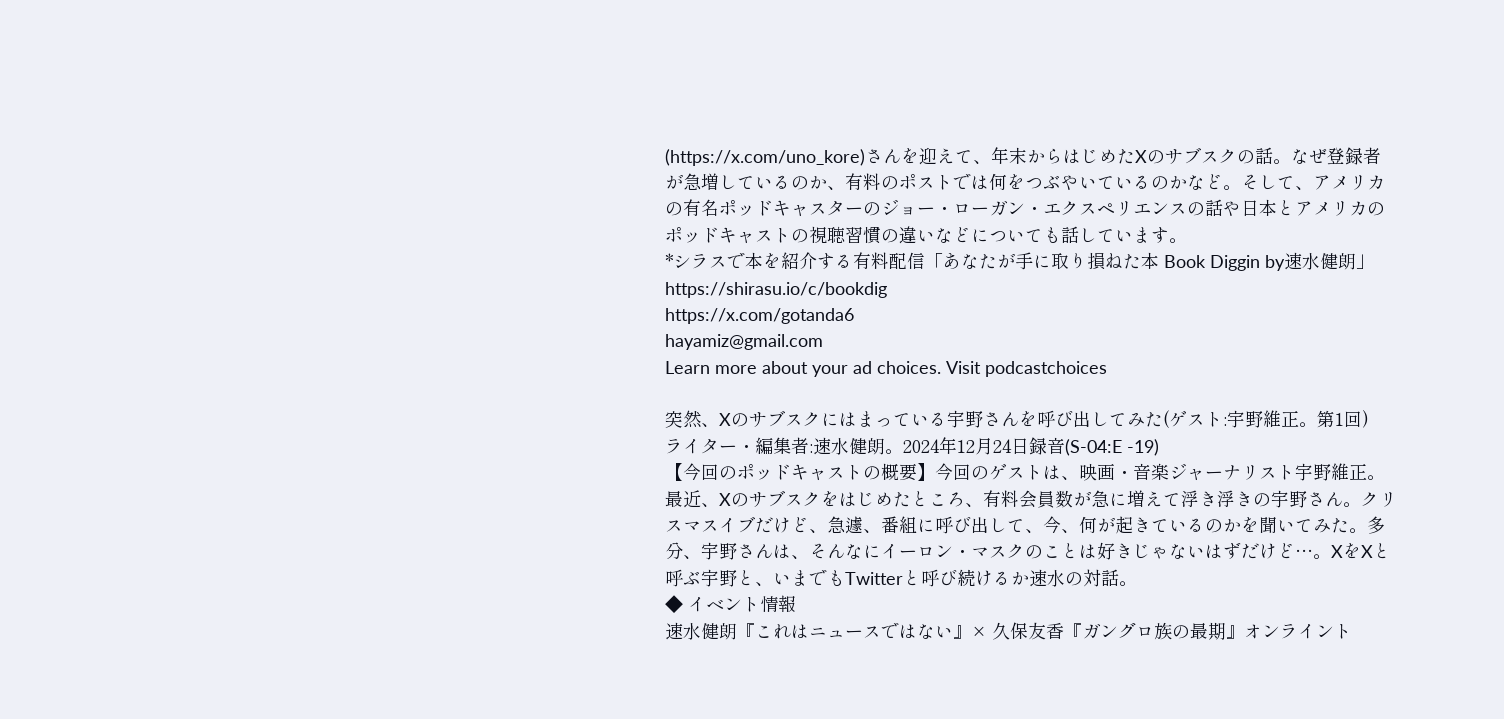(https://x.com/uno_kore)さんを迎えて、年末からはじめたXのサブスクの話。なぜ登録者が急増しているのか、有料のポストでは何をつぶやいているのかなど。そして、アメリカの有名ポッドキャスターのジョー・ローガン・エクスペリエンスの話や日本とアメリカのポッドキャストの視聴習慣の違いなどについても話しています。
*シラスで本を紹介する有料配信「あなたが手に取り損ねた本 Book Diggin by速水健朗」
https://shirasu.io/c/bookdig
https://x.com/gotanda6
hayamiz@gmail.com
Learn more about your ad choices. Visit podcastchoices

突然、Xのサブスクにはまっている宇野さんを呼び出してみた(ゲスト:宇野維正。第1回)
ライター・編集者:速水健朗。2024年12月24日録音(S-04:E -19)
【今回のポッドキャストの概要】今回のゲストは、映画・音楽ジャーナリスト宇野維正。最近、Xのサブスクをはじめたところ、有料会員数が急に増えて浮き浮きの宇野さん。クリスマスイブだけど、急遽、番組に呼び出して、今、何が起きているのかを聞いてみた。多分、宇野さんは、そんなにイーロン・マスクのことは好きじゃないはずだけど…。XをXと呼ぶ宇野と、いまでもTwitterと呼び続けるか速水の対話。
◆ イベント情報
速水健朗『これはニュースではない』× 久保友香『ガングロ族の最期』オンライント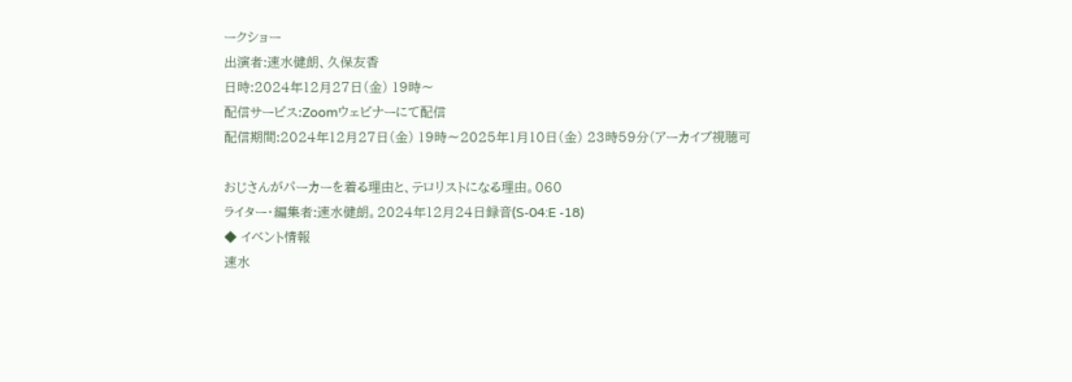ークショー
出演者:速水健朗、久保友香
日時:2024年12月27日(金) 19時〜
配信サービス:Zoomウェビナーにて配信
配信期間:2024年12月27日(金) 19時〜2025年1月10日(金) 23時59分(アーカイブ視聴可

おじさんがパーカーを着る理由と、テロリストになる理由。060
ライター・編集者:速水健朗。2024年12月24日録音(S-04:E -18)
◆ イベント情報
速水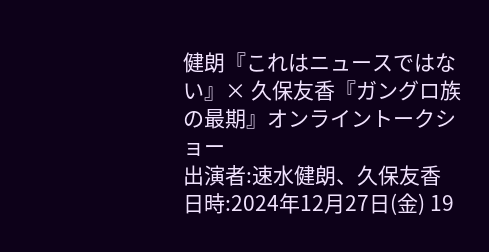健朗『これはニュースではない』× 久保友香『ガングロ族の最期』オンライントークショー
出演者:速水健朗、久保友香
日時:2024年12月27日(金) 19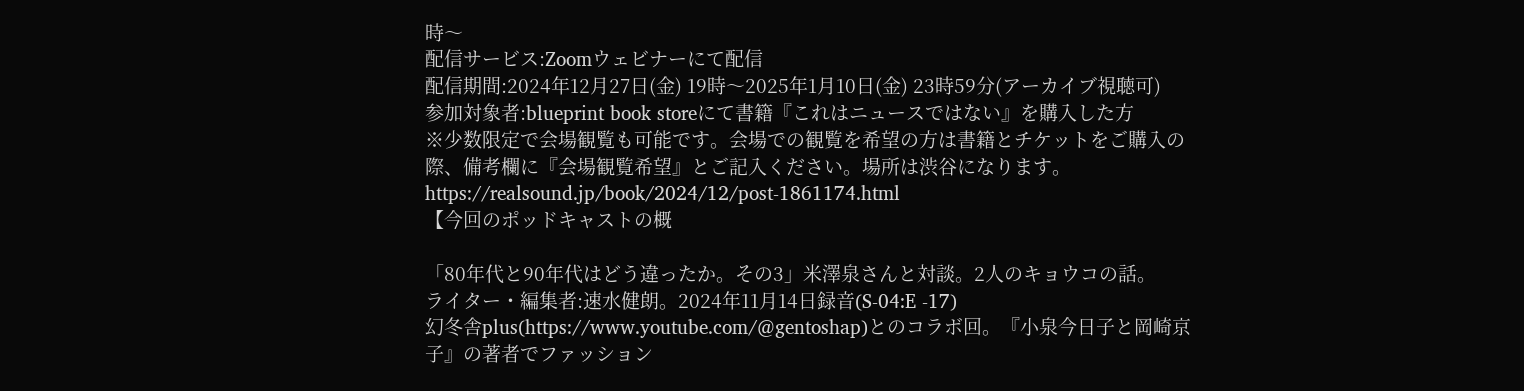時〜
配信サービス:Zoomウェビナーにて配信
配信期間:2024年12月27日(金) 19時〜2025年1月10日(金) 23時59分(アーカイブ視聴可)
参加対象者:blueprint book storeにて書籍『これはニュースではない』を購入した方
※少数限定で会場観覧も可能です。会場での観覧を希望の方は書籍とチケットをご購入の際、備考欄に『会場観覧希望』とご記入ください。場所は渋谷になります。
https://realsound.jp/book/2024/12/post-1861174.html
【今回のポッドキャストの概

「80年代と90年代はどう違ったか。その3」米澤泉さんと対談。2人のキョウコの話。
ライター・編集者:速水健朗。2024年11月14日録音(S-04:E -17)
幻冬舎plus(https://www.youtube.com/@gentoshap)とのコラボ回。『小泉今日子と岡崎京子』の著者でファッション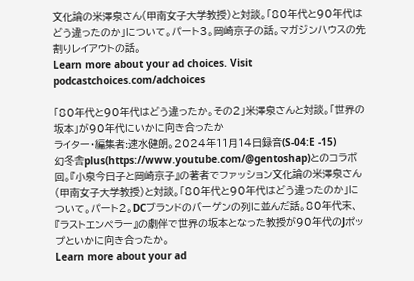文化論の米澤泉さん(甲南女子大学教授)と対談。「80年代と90年代はどう違ったのか」について。パート3。岡崎京子の話。マガジンハウスの先割りレイアウトの話。
Learn more about your ad choices. Visit podcastchoices.com/adchoices

「80年代と90年代はどう違ったか。その2」米澤泉さんと対談。「世界の坂本」が90年代にいかに向き合ったか
ライター・編集者:速水健朗。2024年11月14日録音(S-04:E -15)
幻冬舎plus(https://www.youtube.com/@gentoshap)とのコラボ回。『小泉今日子と岡崎京子』の著者でファッション文化論の米澤泉さん(甲南女子大学教授)と対談。「80年代と90年代はどう違ったのか」について。パート2。DCブランドのバーゲンの列に並んだ話。80年代末、『ラストエンペラー』の劇伴で世界の坂本となった教授が90年代のJポップといかに向き合ったか。
Learn more about your ad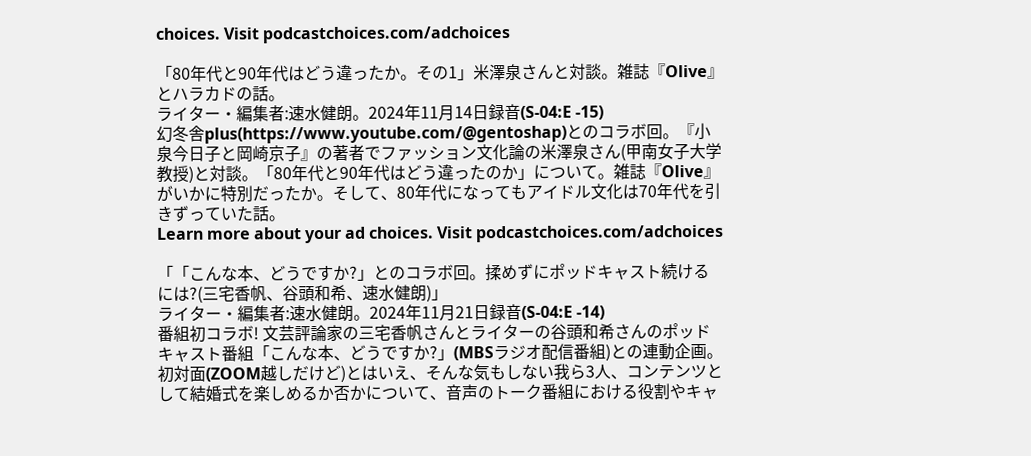choices. Visit podcastchoices.com/adchoices

「80年代と90年代はどう違ったか。その1」米澤泉さんと対談。雑誌『Olive』とハラカドの話。
ライター・編集者:速水健朗。2024年11月14日録音(S-04:E -15)
幻冬舎plus(https://www.youtube.com/@gentoshap)とのコラボ回。『小泉今日子と岡崎京子』の著者でファッション文化論の米澤泉さん(甲南女子大学教授)と対談。「80年代と90年代はどう違ったのか」について。雑誌『Olive』がいかに特別だったか。そして、80年代になってもアイドル文化は70年代を引きずっていた話。
Learn more about your ad choices. Visit podcastchoices.com/adchoices

「「こんな本、どうですか?」とのコラボ回。揉めずにポッドキャスト続けるには?(三宅香帆、谷頭和希、速水健朗)」
ライター・編集者:速水健朗。2024年11月21日録音(S-04:E -14)
番組初コラボ! 文芸評論家の三宅香帆さんとライターの谷頭和希さんのポッドキャスト番組「こんな本、どうですか?」(MBSラジオ配信番組)との連動企画。初対面(ZOOM越しだけど)とはいえ、そんな気もしない我ら3人、コンテンツとして結婚式を楽しめるか否かについて、音声のトーク番組における役割やキャ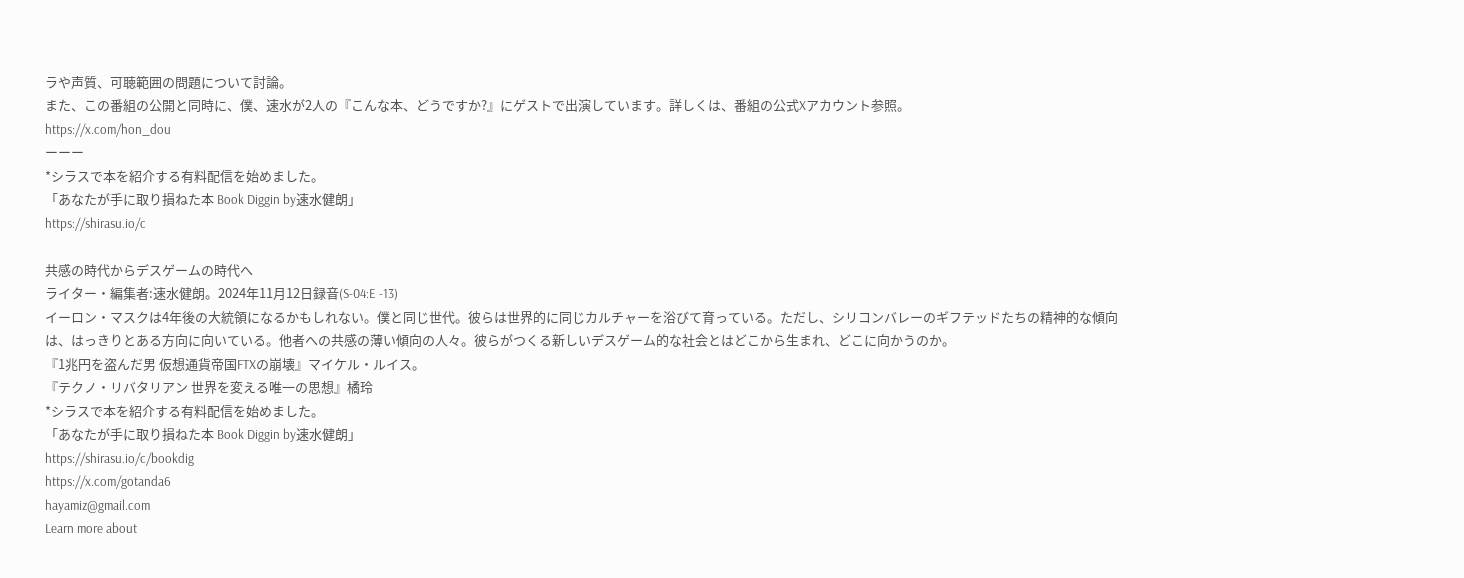ラや声質、可聴範囲の問題について討論。
また、この番組の公開と同時に、僕、速水が2人の『こんな本、どうですか?』にゲストで出演しています。詳しくは、番組の公式Xアカウント参照。
https://x.com/hon_dou
ーーー
*シラスで本を紹介する有料配信を始めました。
「あなたが手に取り損ねた本 Book Diggin by速水健朗」
https://shirasu.io/c

共感の時代からデスゲームの時代へ
ライター・編集者:速水健朗。2024年11月12日録音(S-04:E -13)
イーロン・マスクは4年後の大統領になるかもしれない。僕と同じ世代。彼らは世界的に同じカルチャーを浴びて育っている。ただし、シリコンバレーのギフテッドたちの精神的な傾向は、はっきりとある方向に向いている。他者への共感の薄い傾向の人々。彼らがつくる新しいデスゲーム的な社会とはどこから生まれ、どこに向かうのか。
『1兆円を盗んだ男 仮想通貨帝国FTXの崩壊』マイケル・ルイス。
『テクノ・リバタリアン 世界を変える唯一の思想』橘玲
*シラスで本を紹介する有料配信を始めました。
「あなたが手に取り損ねた本 Book Diggin by速水健朗」
https://shirasu.io/c/bookdig
https://x.com/gotanda6
hayamiz@gmail.com
Learn more about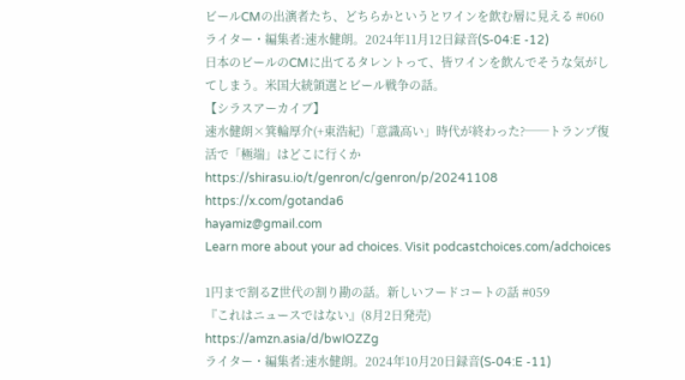ビールCMの出演者たち、どちらかというとワインを飲む層に見える #060
ライター・編集者:速水健朗。2024年11月12日録音(S-04:E -12)
日本のビールのCMに出てるタレントって、皆ワインを飲んでそうな気がしてしまう。米国大統領選とビール戦争の話。
【シラスアーカイブ】
速水健朗×箕輪厚介(+東浩紀)「意識高い」時代が終わった?──トランプ復活で「極端」はどこに行くか https://shirasu.io/t/genron/c/genron/p/20241108
https://x.com/gotanda6
hayamiz@gmail.com
Learn more about your ad choices. Visit podcastchoices.com/adchoices

1円まで割るZ世代の割り勘の話。新しいフードコートの話 #059
『これはニュースではない』(8月2日発売)
https://amzn.asia/d/bwIOZZg
ライター・編集者:速水健朗。2024年10月20日録音(S-04:E -11)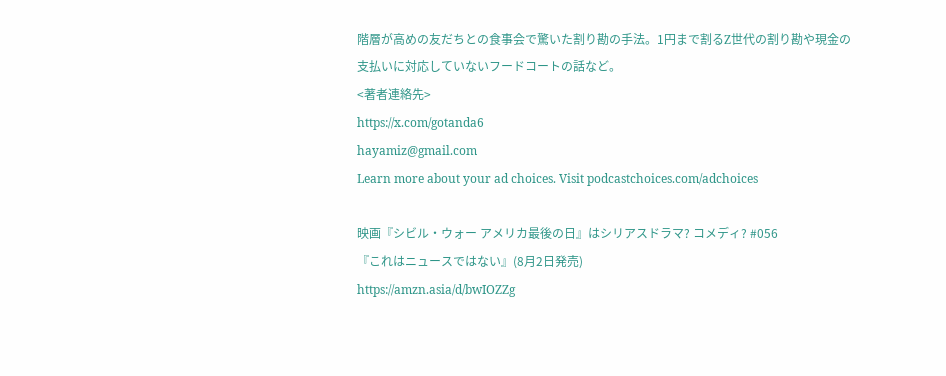階層が高めの友だちとの食事会で驚いた割り勘の手法。1円まで割るZ世代の割り勘や現金の支払いに対応していないフードコートの話など。
<著者連絡先>
https://x.com/gotanda6
hayamiz@gmail.com
Learn more about your ad choices. Visit podcastchoices.com/adchoices

映画『シビル・ウォー アメリカ最後の日』はシリアスドラマ? コメディ? #056
『これはニュースではない』(8月2日発売)
https://amzn.asia/d/bwIOZZg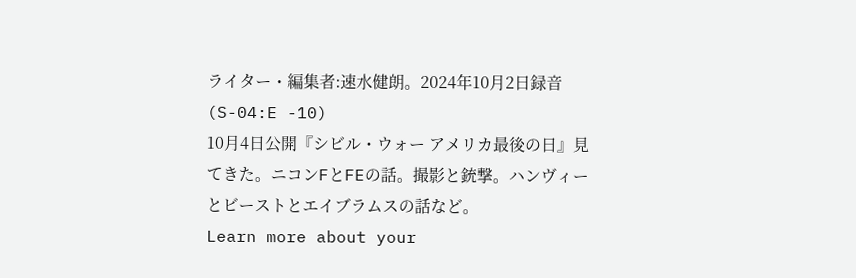ライター・編集者:速水健朗。2024年10月2日録音(S-04:E -10)
10月4日公開『シビル・ウォー アメリカ最後の日』見てきた。ニコンFとFEの話。撮影と銃撃。ハンヴィーとビーストとエイブラムスの話など。
Learn more about your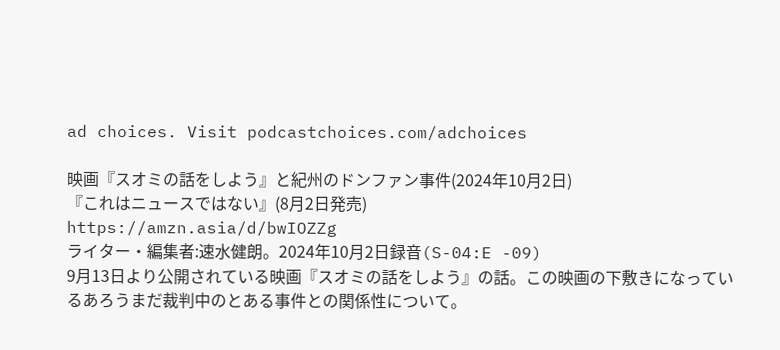ad choices. Visit podcastchoices.com/adchoices

映画『スオミの話をしよう』と紀州のドンファン事件(2024年10月2日)
『これはニュースではない』(8月2日発売)
https://amzn.asia/d/bwIOZZg
ライター・編集者:速水健朗。2024年10月2日録音(S-04:E -09)
9月13日より公開されている映画『スオミの話をしよう』の話。この映画の下敷きになっているあろうまだ裁判中のとある事件との関係性について。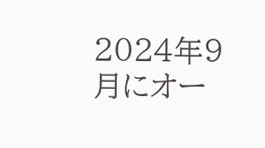2024年9月にオー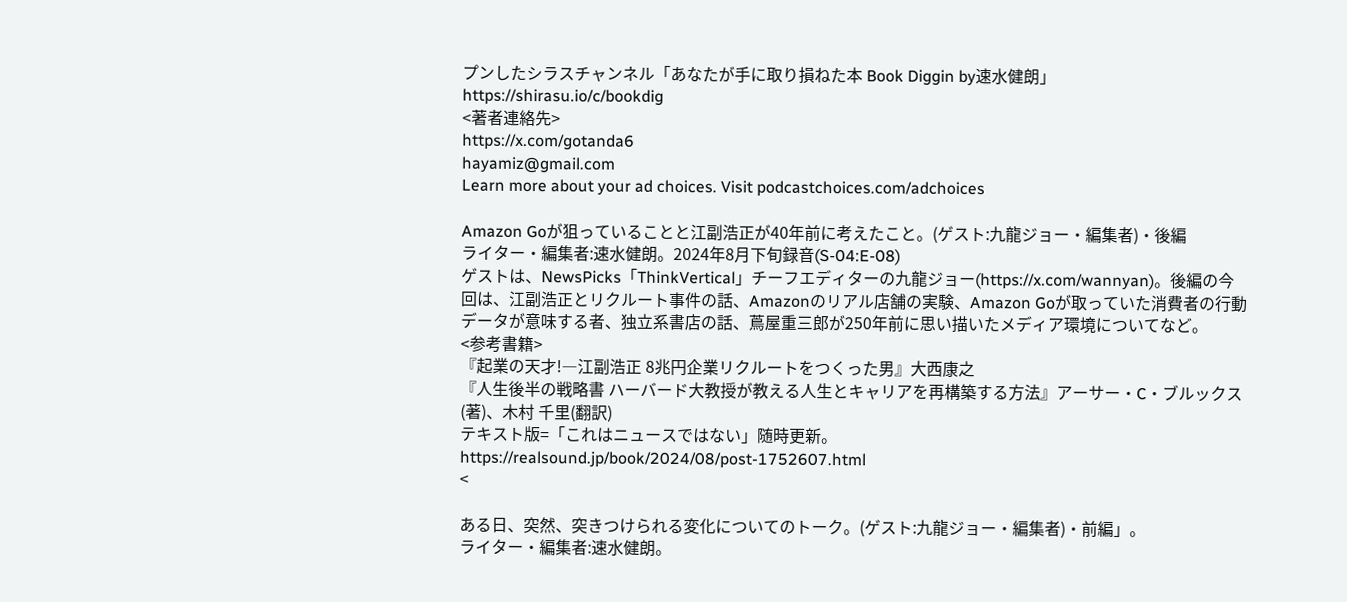プンしたシラスチャンネル「あなたが手に取り損ねた本 Book Diggin by速水健朗」
https://shirasu.io/c/bookdig
<著者連絡先>
https://x.com/gotanda6
hayamiz@gmail.com
Learn more about your ad choices. Visit podcastchoices.com/adchoices

Amazon Goが狙っていることと江副浩正が40年前に考えたこと。(ゲスト:九龍ジョー・編集者)・後編
ライター・編集者:速水健朗。2024年8月下旬録音(S-04:E-08)
ゲストは、NewsPicks「ThinkVertical」チーフエディターの九龍ジョー(https://x.com/wannyan)。後編の今回は、江副浩正とリクルート事件の話、Amazonのリアル店舗の実験、Amazon Goが取っていた消費者の行動データが意味する者、独立系書店の話、蔦屋重三郎が250年前に思い描いたメディア環境についてなど。
<参考書籍>
『起業の天才!―江副浩正 8兆円企業リクルートをつくった男』大西康之
『人生後半の戦略書 ハーバード大教授が教える人生とキャリアを再構築する方法』アーサー・C・ブルックス (著)、木村 千里(翻訳)
テキスト版=「これはニュースではない」随時更新。
https://realsound.jp/book/2024/08/post-1752607.html
<

ある日、突然、突きつけられる変化についてのトーク。(ゲスト:九龍ジョー・編集者)・前編」。
ライター・編集者:速水健朗。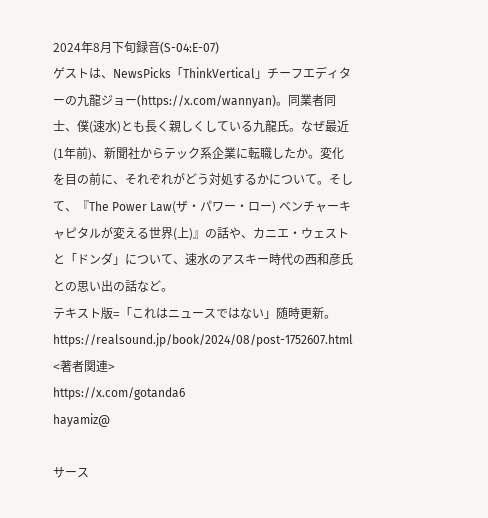2024年8月下旬録音(S-04:E-07)
ゲストは、NewsPicks「ThinkVertical」チーフエディターの九龍ジョー(https://x.com/wannyan)。同業者同士、僕(速水)とも長く親しくしている九龍氏。なぜ最近(1年前)、新聞社からテック系企業に転職したか。変化を目の前に、それぞれがどう対処するかについて。そして、『The Power Law(ザ・パワー・ロー) ベンチャーキャピタルが変える世界(上)』の話や、カニエ・ウェストと「ドンダ」について、速水のアスキー時代の西和彦氏との思い出の話など。
テキスト版=「これはニュースではない」随時更新。
https://realsound.jp/book/2024/08/post-1752607.html
<著者関連>
https://x.com/gotanda6
hayamiz@

サース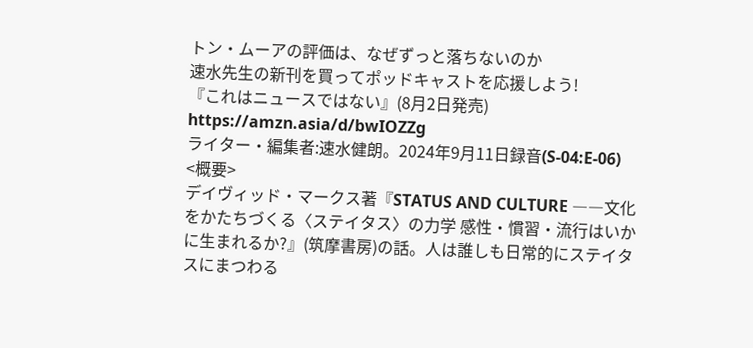トン・ムーアの評価は、なぜずっと落ちないのか
速水先生の新刊を買ってポッドキャストを応援しよう!
『これはニュースではない』(8月2日発売)
https://amzn.asia/d/bwIOZZg
ライター・編集者:速水健朗。2024年9月11日録音(S-04:E-06)
<概要>
デイヴィッド・マークス著『STATUS AND CULTURE ――文化をかたちづくる〈ステイタス〉の力学 感性・慣習・流行はいかに生まれるか?』(筑摩書房)の話。人は誰しも日常的にステイタスにまつわる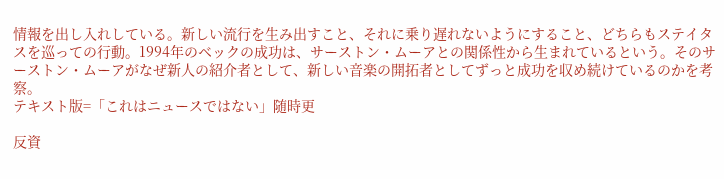情報を出し入れしている。新しい流行を生み出すこと、それに乗り遅れないようにすること、どちらもステイタスを巡っての行動。1994年のベックの成功は、サーストン・ムーアとの関係性から生まれているという。そのサーストン・ムーアがなぜ新人の紹介者として、新しい音楽の開拓者としてずっと成功を収め続けているのかを考察。
テキスト版=「これはニュースではない」随時更

反資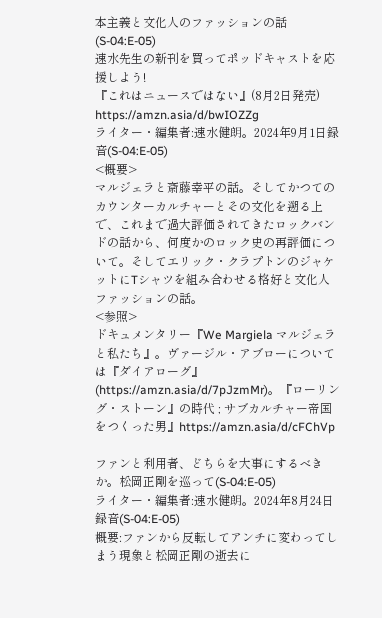本主義と文化人のファッションの話(S-04:E-05)
速水先生の新刊を買ってポッドキャストを応援しよう!
『これはニュースではない』(8月2日発売)
https://amzn.asia/d/bwIOZZg
ライター・編集者:速水健朗。2024年9月1日録音(S-04:E-05)
<概要>
マルジェラと斎藤幸平の話。そしてかつてのカウンターカルチャーとその文化を遡る上で、これまで過大評価されてきたロックバンドの話から、何度かのロック史の再評価について。そしてエリック・クラプトンのジャケットにTシャツを組み合わせる格好と文化人ファッションの話。
<参照>
ドキュメンタリー『We Margiela マルジェラと私たち』。ヴァージル・アブローについては『ダイアローグ』(https://amzn.asia/d/7pJzmMr)。『ローリング・ストーン』の時代 ; サブカルチャー帝国をつくった男』https://amzn.asia/d/cFChVp

ファンと利用者、どちらを大事にするべきか。松岡正剛を巡って(S-04:E-05)
ライター・編集者:速水健朗。2024年8月24日録音(S-04:E-05)
概要:ファンから反転してアンチに変わってしまう現象と松岡正剛の逝去に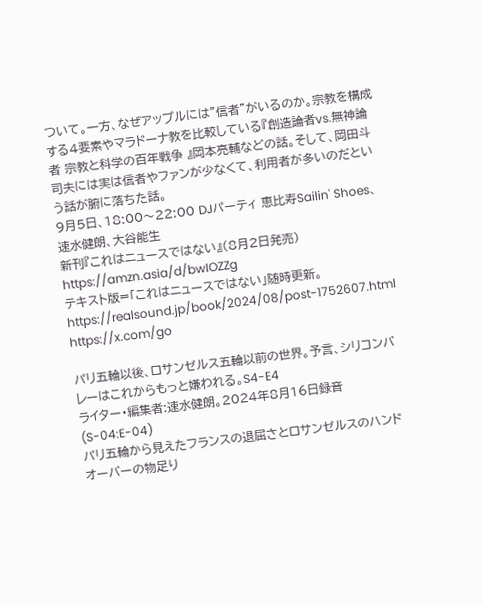ついて。一方、なぜアップルには"信者"がいるのか。宗教を構成する4要素やマラドーナ教を比較している『創造論者vs.無神論者 宗教と科学の百年戦争 』岡本亮輔などの話。そして、岡田斗司夫には実は信者やファンが少なくて、利用者が多いのだという話が腑に落ちた話。
9月5日、18:00〜22:00 DJパーティ 恵比寿Sailin' Shoes、速水健朗、大谷能生
新刊『これはニュースではない』(8月2日発売)
https://amzn.asia/d/bwIOZZg
テキスト版=「これはニュースではない」随時更新。
https://realsound.jp/book/2024/08/post-1752607.html
https://x.com/go

パリ五輪以後、ロサンゼルス五輪以前の世界。予言、シリコンバレーはこれからもっと嫌われる。S4-E4
ライター・編集者:速水健朗。2024年8月16日録音(S-04:E-04)
パリ五輪から見えたフランスの退屈さとロサンゼルスのハンドオーバーの物足り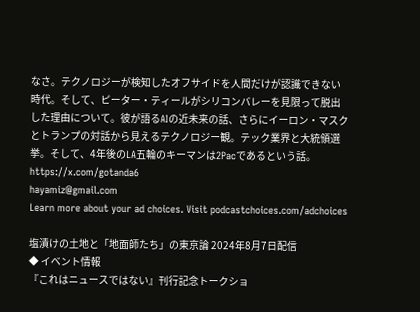なさ。テクノロジーが検知したオフサイドを人間だけが認識できない時代。そして、ピーター・ティールがシリコンバレーを見限って脱出した理由について。彼が語るAIの近未来の話、さらにイーロン・マスクとトランプの対話から見えるテクノロジー観。テック業界と大統領選挙。そして、4年後のLA五輪のキーマンは2Pacであるという話。
https://x.com/gotanda6
hayamiz@gmail.com
Learn more about your ad choices. Visit podcastchoices.com/adchoices

塩漬けの土地と「地面師たち」の東京論 2024年8月7日配信
◆ イベント情報
『これはニュースではない』刊行記念トークショ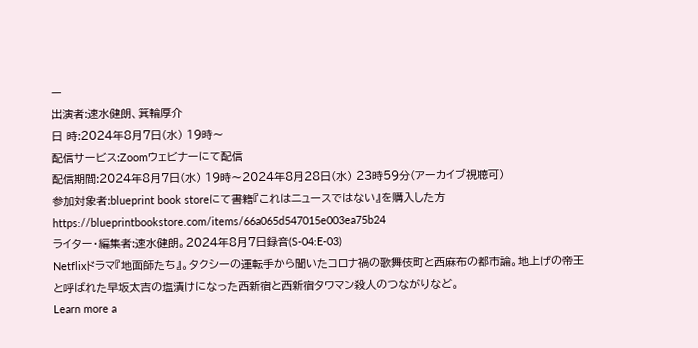ー
出演者:速水健朗、箕輪厚介
日 時:2024年8月7日(水) 19時〜
配信サービス:Zoomウェビナーにて配信
配信期間:2024年8月7日(水) 19時〜2024年8月28日(水) 23時59分(アーカイブ視聴可)
参加対象者:blueprint book storeにて書籍『これはニュースではない』を購入した方
https://blueprintbookstore.com/items/66a065d547015e003ea75b24
ライター・編集者:速水健朗。2024年8月7日録音(S-04:E-03)
Netflixドラマ『地面師たち』。タクシーの運転手から聞いたコロナ禍の歌舞伎町と西麻布の都市論。地上げの帝王と呼ばれた早坂太吉の塩漬けになった西新宿と西新宿タワマン殺人のつながりなど。
Learn more a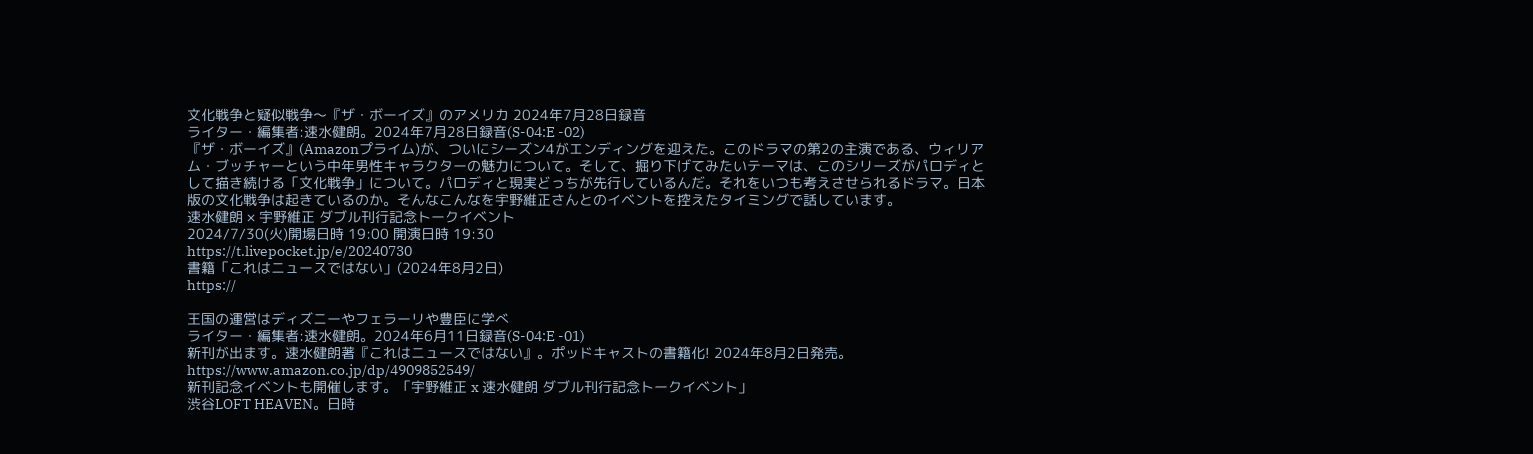文化戦争と疑似戦争〜『ザ・ボーイズ』のアメリカ 2024年7月28日録音
ライター・編集者:速水健朗。2024年7月28日録音(S-04:E -02)
『ザ・ボーイズ』(Amazonプライム)が、ついにシーズン4がエンディングを迎えた。このドラマの第2の主演である、ウィリアム・ブッチャーという中年男性キャラクターの魅力について。そして、掘り下げてみたいテーマは、このシリーズがパロディとして描き続ける「文化戦争」について。パロディと現実どっちが先行しているんだ。それをいつも考えさせられるドラマ。日本版の文化戦争は起きているのか。そんなこんなを宇野維正さんとのイベントを控えたタイミングで話しています。
速水健朗 × 宇野維正 ダブル刊行記念トークイベント
2024/7/30(火)開場日時 19:00 開演日時 19:30
https://t.livepocket.jp/e/20240730
書籍「これはニュースではない」(2024年8月2日)
https://

王国の運営はディズニーやフェラーリや豊臣に学べ
ライター・編集者:速水健朗。2024年6月11日録音(S-04:E -01)
新刊が出ます。速水健朗著『これはニュースではない』。ポッドキャストの書籍化! 2024年8月2日発売。https://www.amazon.co.jp/dp/4909852549/
新刊記念イベントも開催します。「宇野維正 x 速水健朗 ダブル刊行記念トークイベント」
渋谷LOFT HEAVEN。日時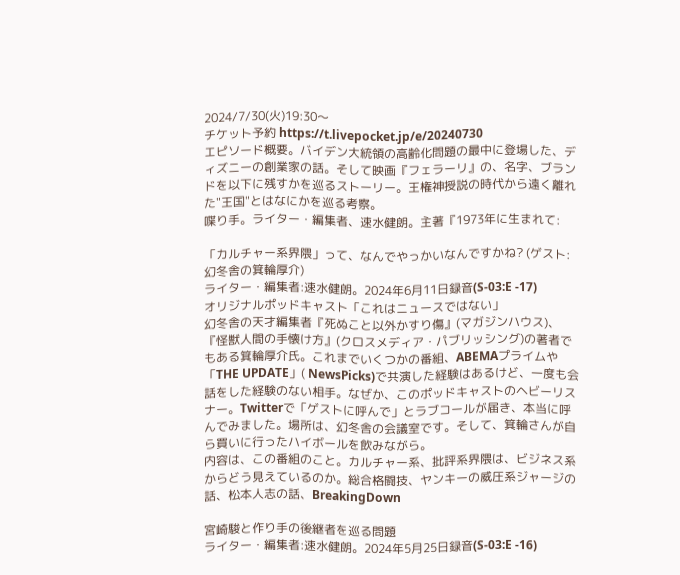2024/7/30(火)19:30〜
チケット予約 https://t.livepocket.jp/e/20240730
エピソード概要。バイデン大統領の高齢化問題の最中に登場した、ディズニーの創業家の話。そして映画『フェラーリ』の、名字、ブランドを以下に残すかを巡るストーリー。王権神授説の時代から遠く離れた"王国"とはなにかを巡る考察。
喋り手。ライター・編集者、速水健朗。主著『1973年に生まれて:

「カルチャー系界隈」って、なんでやっかいなんですかね? (ゲスト:幻冬舎の箕輪厚介)
ライター・編集者:速水健朗。2024年6月11日録音(S-03:E -17)
オリジナルポッドキャスト「これはニュースではない」
幻冬舎の天才編集者『死ぬこと以外かすり傷』(マガジンハウス)、『怪獣人間の手懐け方』(クロスメディア・パブリッシング)の著者でもある箕輪厚介氏。これまでいくつかの番組、ABEMAプライムや「THE UPDATE」( NewsPicks)で共演した経験はあるけど、一度も会話をした経験のない相手。なぜか、このポッドキャストのヘビーリスナー。Twitterで「ゲストに呼んで」とラブコールが届き、本当に呼んでみました。場所は、幻冬舎の会議室です。そして、箕輪さんが自ら買いに行ったハイボールを飲みながら。
内容は、この番組のこと。カルチャー系、批評系界隈は、ビジネス系からどう見えているのか。総合格闘技、ヤンキーの威圧系ジャージの話、松本人志の話、BreakingDown

宮崎駿と作り手の後継者を巡る問題
ライター・編集者:速水健朗。2024年5月25日録音(S-03:E -16)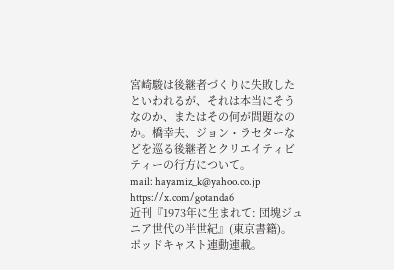宮崎駿は後継者づくりに失敗したといわれるが、それは本当にそうなのか、またはその何が問題なのか。橋幸夫、ジョン・ラセターなどを巡る後継者とクリエイティビティーの行方について。
mail: hayamiz_k@yahoo.co.jp
https://x.com/gotanda6
近刊『1973年に生まれて: 団塊ジュニア世代の半世紀』(東京書籍)。
ポッドキャスト連動連載。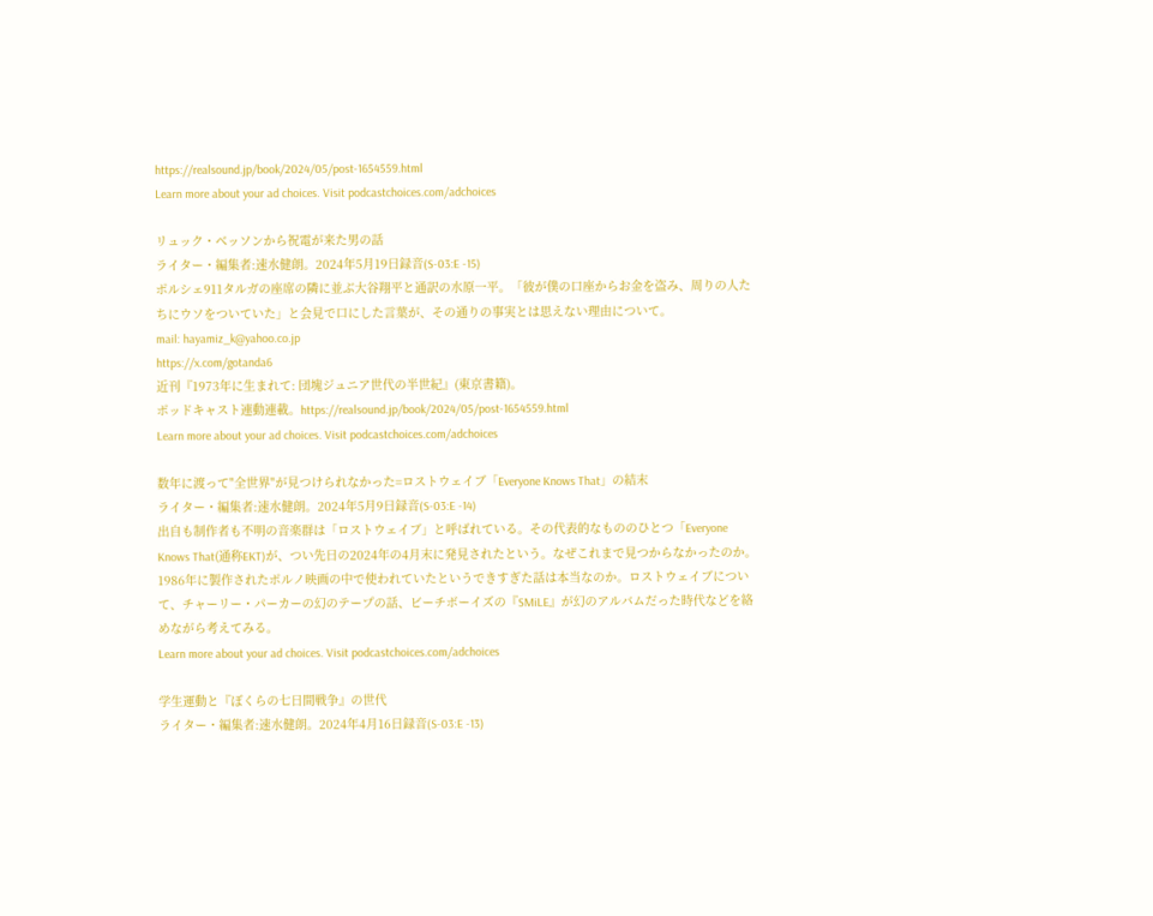https://realsound.jp/book/2024/05/post-1654559.html
Learn more about your ad choices. Visit podcastchoices.com/adchoices

リュック・ベッソンから祝電が来た男の話
ライター・編集者:速水健朗。2024年5月19日録音(S-03:E -15)
ポルシェ911タルガの座席の隣に並ぶ大谷翔平と通訳の水原一平。「彼が僕の口座からお金を盗み、周りの人たちにウソをついていた」と会見で口にした言葉が、その通りの事実とは思えない理由について。
mail: hayamiz_k@yahoo.co.jp
https://x.com/gotanda6
近刊『1973年に生まれて: 団塊ジュニア世代の半世紀』(東京書籍)。
ポッドキャスト連動連載。https://realsound.jp/book/2024/05/post-1654559.html
Learn more about your ad choices. Visit podcastchoices.com/adchoices

数年に渡って"全世界"が見つけられなかった=ロストウェイブ「Everyone Knows That」の結末
ライター・編集者:速水健朗。2024年5月9日録音(S-03:E -14)
出自も制作者も不明の音楽群は「ロストウェイブ」と呼ばれている。その代表的なもののひとつ「Everyone Knows That(通称EKT)が、つい先日の2024年の4月末に発見されたという。なぜこれまで見つからなかったのか。1986年に製作されたポルノ映画の中で使われていたというできすぎた話は本当なのか。ロストウェイブについて、チャーリー・パーカーの幻のテープの話、ビーチボーイズの『SMiLE』が幻のアルバムだった時代などを絡めながら考えてみる。
Learn more about your ad choices. Visit podcastchoices.com/adchoices

学生運動と『ぼくらの七日間戦争』の世代
ライター・編集者:速水健朗。2024年4月16日録音(S-03:E -13)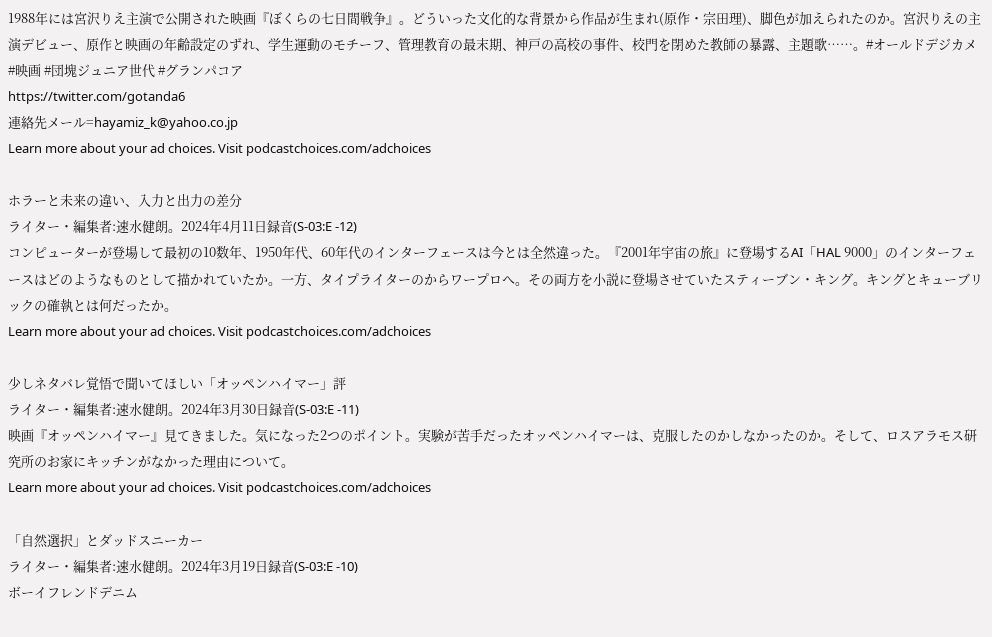1988年には宮沢りえ主演で公開された映画『ぼくらの七日間戦争』。どういった文化的な背景から作品が生まれ(原作・宗田理)、脚色が加えられたのか。宮沢りえの主演デビュー、原作と映画の年齢設定のずれ、学生運動のモチーフ、管理教育の最末期、神戸の高校の事件、校門を閉めた教師の暴露、主題歌……。#オールドデジカメ #映画 #団塊ジュニア世代 #グランパコア
https://twitter.com/gotanda6
連絡先メール=hayamiz_k@yahoo.co.jp
Learn more about your ad choices. Visit podcastchoices.com/adchoices

ホラーと未来の違い、入力と出力の差分
ライター・編集者:速水健朗。2024年4月11日録音(S-03:E -12)
コンピューターが登場して最初の10数年、1950年代、60年代のインターフェースは今とは全然違った。『2001年宇宙の旅』に登場するAI「HAL 9000」のインターフェースはどのようなものとして描かれていたか。一方、タイプライターのからワープロへ。その両方を小説に登場させていたスティーブン・キング。キングとキューブリックの確執とは何だったか。
Learn more about your ad choices. Visit podcastchoices.com/adchoices

少しネタバレ覚悟で聞いてほしい「オッペンハイマー」評
ライター・編集者:速水健朗。2024年3月30日録音(S-03:E -11)
映画『オッペンハイマー』見てきました。気になった2つのポイント。実験が苦手だったオッペンハイマーは、克服したのかしなかったのか。そして、ロスアラモス研究所のお家にキッチンがなかった理由について。
Learn more about your ad choices. Visit podcastchoices.com/adchoices

「自然選択」とダッドスニーカー
ライター・編集者:速水健朗。2024年3月19日録音(S-03:E -10)
ボーイフレンドデニム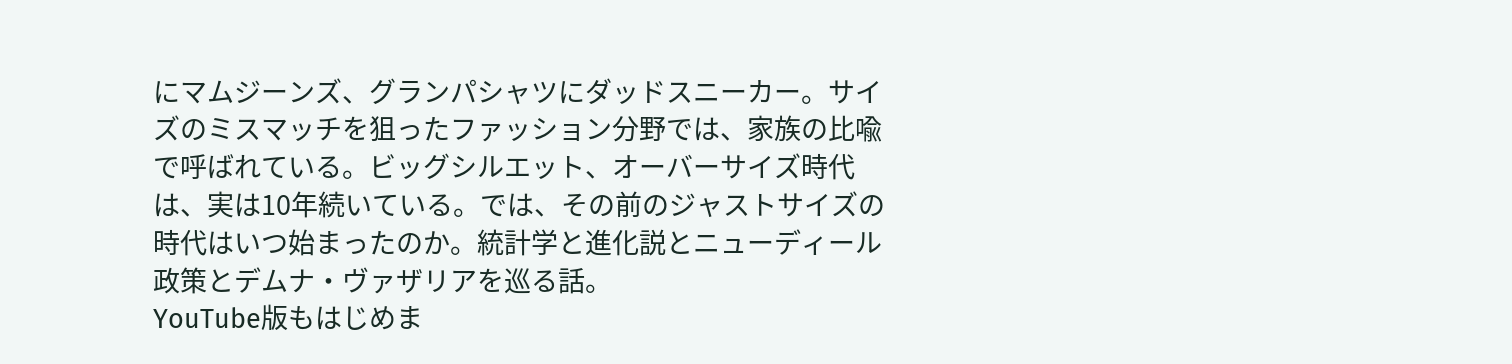にマムジーンズ、グランパシャツにダッドスニーカー。サイズのミスマッチを狙ったファッション分野では、家族の比喩で呼ばれている。ビッグシルエット、オーバーサイズ時代は、実は10年続いている。では、その前のジャストサイズの時代はいつ始まったのか。統計学と進化説とニューディール政策とデムナ・ヴァザリアを巡る話。
YouTube版もはじめま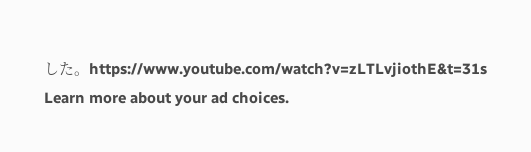した。https://www.youtube.com/watch?v=zLTLvjiothE&t=31s
Learn more about your ad choices.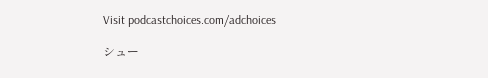Visit podcastchoices.com/adchoices

シュー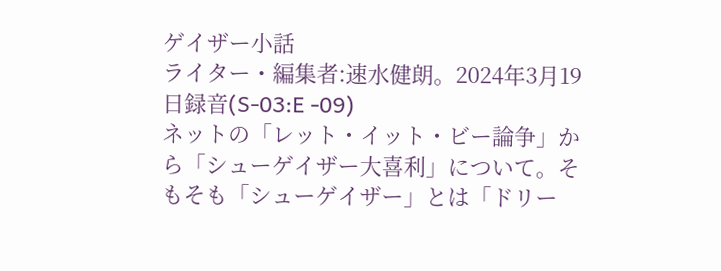ゲイザー小話
ライター・編集者:速水健朗。2024年3月19日録音(S-03:E -09)
ネットの「レット・イット・ビー論争」から「シューゲイザー大喜利」について。そもそも「シューゲイザー」とは「ドリー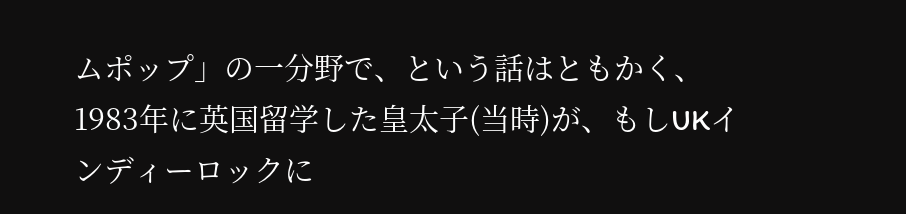ムポップ」の一分野で、という話はともかく、1983年に英国留学した皇太子(当時)が、もしUKインディーロックに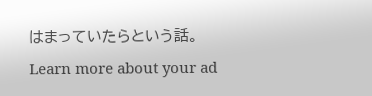はまっていたらという話。
Learn more about your ad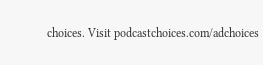choices. Visit podcastchoices.com/adchoices